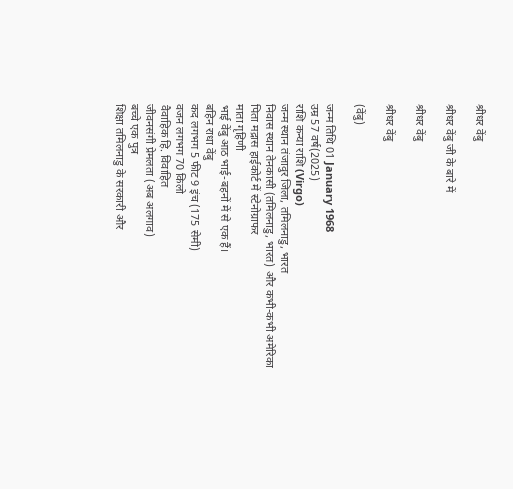श्रीधर वेंबु

श्रीधर वेंबु जी के बारे में

श्रीधर वेंबु

श्रीधर वेंबु

(वेंबु)

जन्म तिथि 01 January 1968
उम्र 57 वर्ष(2025)
राशि कन्या राशि (Virgo)
जन्म स्थान तंजावुर जिला, तमिलनाडु, भारत
निवास स्थान तेनकासी (तमिलनाडु, भारत) और कभी-कभी अमेरिका
पिता मद्रास हाईकोर्ट में स्टेनोग्राफर
माता गृहिणी
भाई वेंबु आठ भाई-बहनों में से एक हैं।
बहिन राधा वेंबु
कद लगभग 5 फीट 9 इंच (175 सेमी)
वजन लगभग 70 किलो
वैवाहिक हि. विवाहित
जीवनसंगी प्रेमलता (अब अलगाव)
बच्चे एक पुत्र
शिक्षा तमिलनाडु के सरकारी और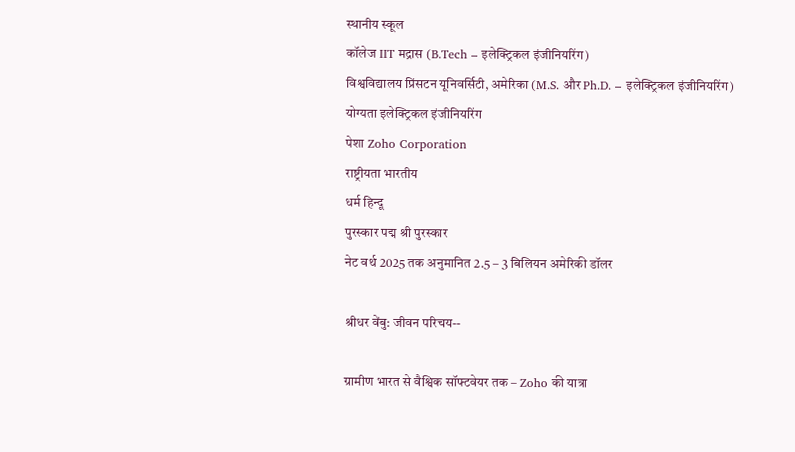स्थानीय स्कूल
कॉलेज IIT मद्रास (B.Tech – इलेक्ट्रिकल इंजीनियरिंग)
विश्वविद्यालय प्रिंसटन यूनिवर्सिटी, अमेरिका (M.S. और Ph.D. – इलेक्ट्रिकल इंजीनियरिंग)
योग्यता इलेक्ट्रिकल इंजीनियरिंग
पेशा Zoho Corporation
राष्ट्रीयता भारतीय
धर्म हिन्दू
पुरस्कार पद्म श्री पुरस्कार
नेट वर्थ 2025 तक अनुमानित 2.5 – 3 बिलियन अमेरिकी डॉलर

श्रीधर वेंबु: जीवन परिचय--

ग्रामीण भारत से वैश्विक सॉफ्टवेयर तक – Zoho की यात्रा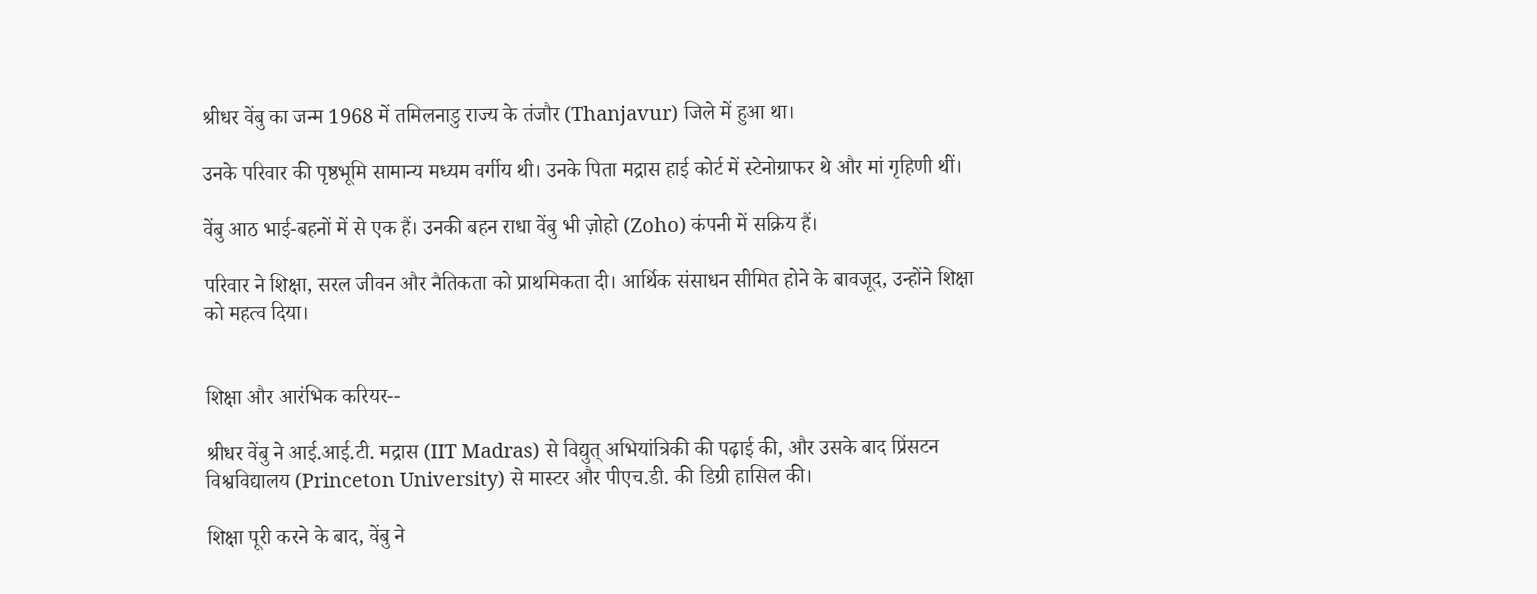श्रीधर वेंबु का जन्म 1968 में तमिलनाडु राज्य के तंजौर (Thanjavur) जिले में हुआ था।

उनके परिवार की पृष्ठभूमि सामान्य मध्यम वर्गीय थी। उनके पिता मद्रास हाई कोर्ट में स्टेनोग्राफर थे और मां गृहिणी थीं।

वेंबु आठ भाई-बहनों में से एक हैं। उनकी बहन राधा वेंबु भी ज़ोहो (Zoho) कंपनी में सक्रिय हैं।

परिवार ने शिक्षा, सरल जीवन और नैतिकता को प्राथमिकता दी। आर्थिक संसाधन सीमित होने के बावजूद, उन्होंने शिक्षा को महत्व दिया।


शिक्षा और आरंभिक करियर--

श्रीधर वेंबु ने आई.आई.टी. मद्रास (IIT Madras) से विद्युत् अभियांत्रिकी की पढ़ाई की, और उसके बाद प्रिंसटन विश्वविद्यालय (Princeton University) से मास्टर और पीएच.डी. की डिग्री हासिल की।

शिक्षा पूरी करने के बाद, वेंबु ने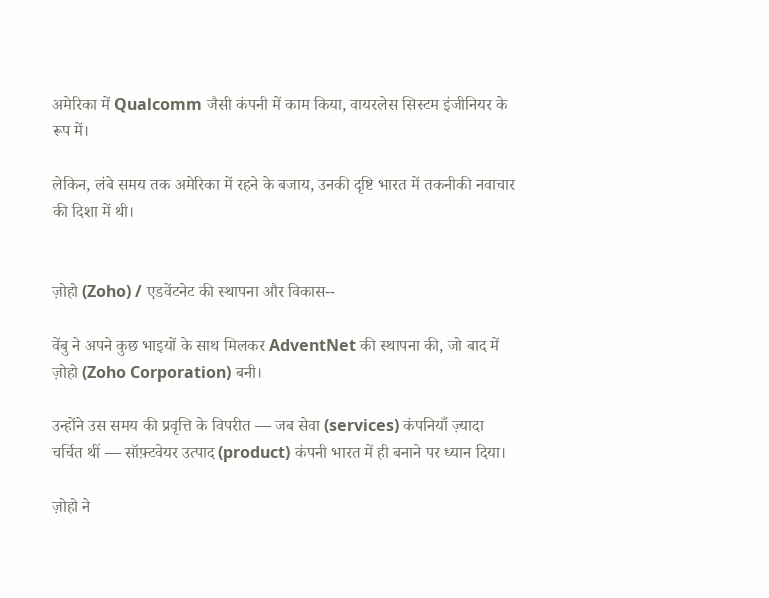अमेरिका में Qualcomm जैसी कंपनी में काम किया, वायरलेस सिस्टम इंजीनियर के रूप में।

लेकिन, लंबे समय तक अमेरिका में रहने के बजाय, उनकी दृष्टि भारत में तकनीकी नवाचार की दिशा में थी।


ज़ोहो (Zoho) / एडवेंटनेट की स्थापना और विकास--

वेंबु ने अपने कुछ भाइयों के साथ मिलकर AdventNet की स्थापना की, जो बाद में ज़ोहो (Zoho Corporation) बनी।

उन्होंने उस समय की प्रवृत्ति के विपरीत — जब सेवा (services) कंपनियाँ ज़्यादा चर्चित थीं — सॉफ़्टवेयर उत्पाद (product) कंपनी भारत में ही बनाने पर ध्यान दिया।

ज़ोहो ने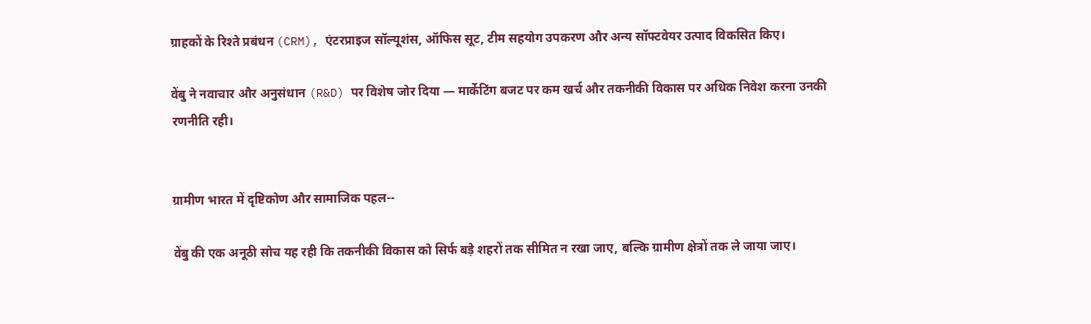ग्राहकों के रिश्ते प्रबंधन (CRM), एंटरप्राइज सॉल्यूशंस, ऑफिस सूट, टीम सहयोग उपकरण और अन्य सॉफ्टवेयर उत्पाद विकसित किए।

वेंबु ने नवाचार और अनुसंधान (R&D) पर विशेष जोर दिया — मार्केटिंग बजट पर कम खर्च और तकनीकी विकास पर अधिक निवेश करना उनकी रणनीति रही।


ग्रामीण भारत में दृष्टिकोण और सामाजिक पहल--

वेंबु की एक अनूठी सोच यह रही कि तकनीकी विकास को सिर्फ बड़े शहरों तक सीमित न रखा जाए, बल्कि ग्रामीण क्षेत्रों तक ले जाया जाए।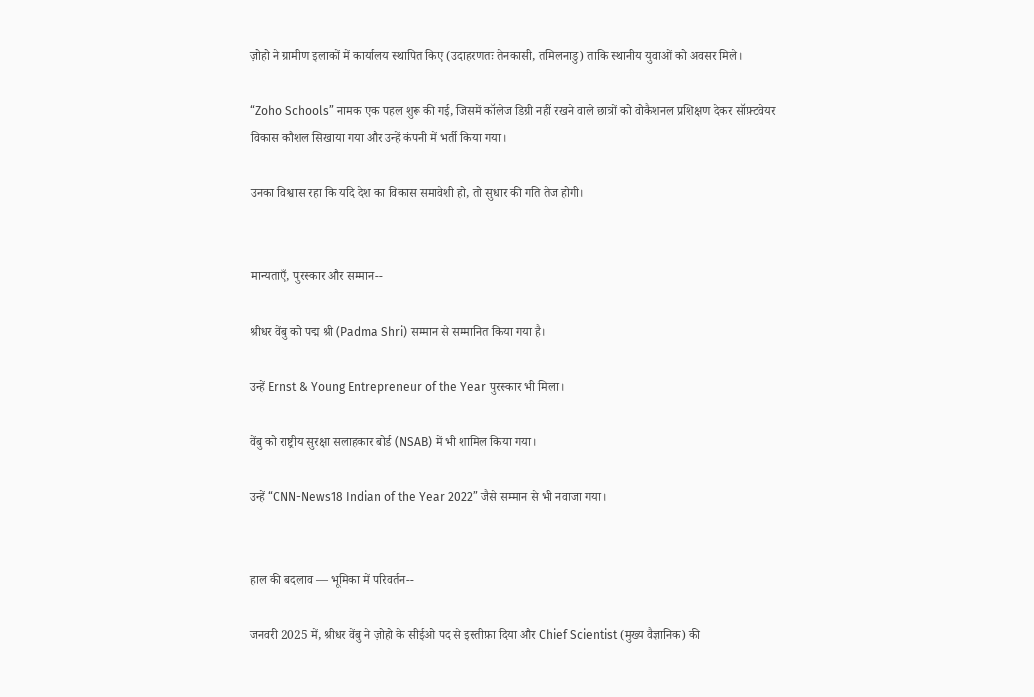ज़ोहो ने ग्रामीण इलाकों में कार्यालय स्थापित किए (उदाहरणतः तेनकासी, तमिलनाडु) ताकि स्थानीय युवाओं को अवसर मिले।

“Zoho Schools” नामक एक पहल शुरू की गई, जिसमें कॉलेज डिग्री नहीं रखने वाले छात्रों को वोकैशनल प्रशिक्षण देकर सॉफ़्टवेयर विकास कौशल सिखाया गया और उन्हें कंपनी में भर्ती किया गया।

उनका विश्वास रहा कि यदि देश का विकास समावेशी हो, तो सुधार की गति तेज होगी।


मान्यताएँ, पुरस्कार और सम्मान--

श्रीधर वेंबु को पद्म श्री (Padma Shri) सम्मान से सम्मानित किया गया है।

उन्हें Ernst & Young Entrepreneur of the Year पुरस्कार भी मिला।

वेंबु को राष्ट्रीय सुरक्षा सलाहकार बोर्ड (NSAB) में भी शामिल किया गया।

उन्हें “CNN-News18 Indian of the Year 2022” जैसे सम्मान से भी नवाजा गया।


हाल की बदलाव — भूमिका में परिवर्तन--

जनवरी 2025 में, श्रीधर वेंबु ने ज़ोहो के सीईओ पद से इस्तीफ़ा दिया और Chief Scientist (मुख्य वैज्ञानिक) की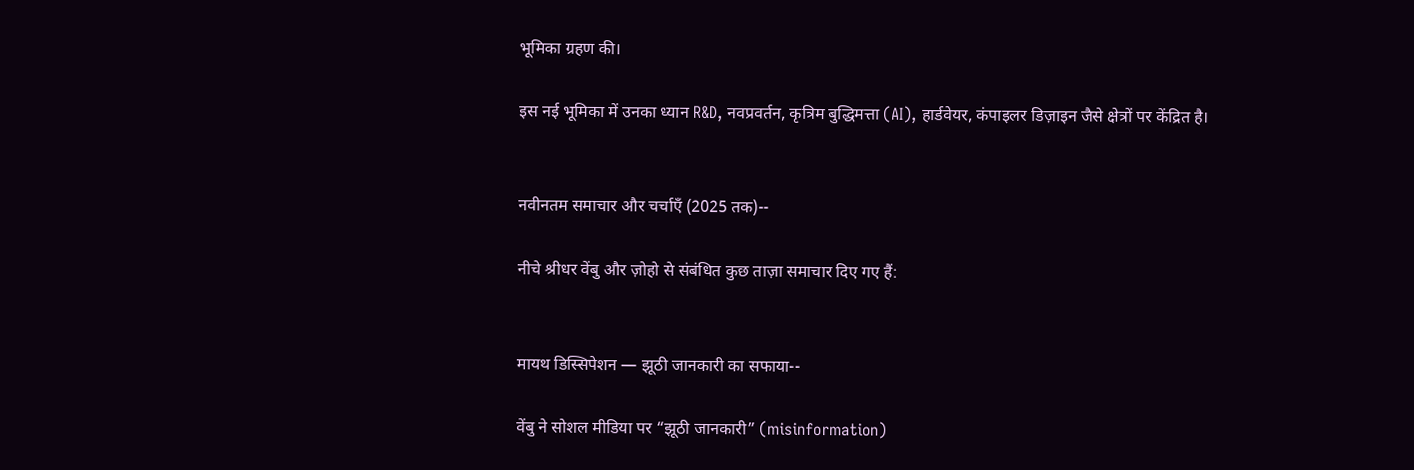भूमिका ग्रहण की।

इस नई भूमिका में उनका ध्यान R&D, नवप्रवर्तन, कृत्रिम बुद्धिमत्ता (AI), हार्डवेयर, कंपाइलर डिज़ाइन जैसे क्षेत्रों पर केंद्रित है।


नवीनतम समाचार और चर्चाएँ (2025 तक)--

नीचे श्रीधर वेंबु और ज़ोहो से संबंधित कुछ ताज़ा समाचार दिए गए हैं:


मायथ डिस्सिपेशन — झूठी जानकारी का सफाया--

वेंबु ने सोशल मीडिया पर “झूठी जानकारी” (misinformation)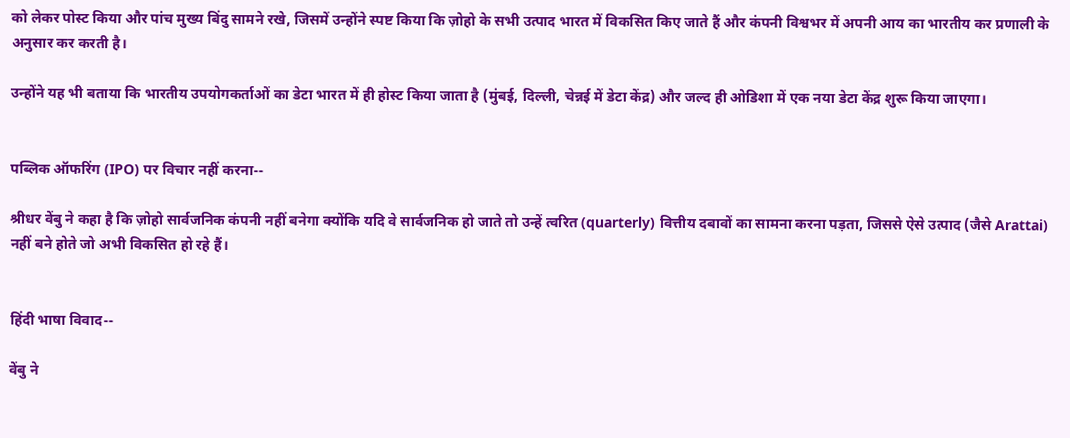को लेकर पोस्ट किया और पांच मुख्य बिंदु सामने रखे, जिसमें उन्होंने स्पष्ट किया कि ज़ोहो के सभी उत्पाद भारत में विकसित किए जाते हैं और कंपनी विश्वभर में अपनी आय का भारतीय कर प्रणाली के अनुसार कर करती है।

उन्होंने यह भी बताया कि भारतीय उपयोगकर्ताओं का डेटा भारत में ही होस्ट किया जाता है (मुंबई, दिल्ली, चेन्नई में डेटा केंद्र) और जल्द ही ओडिशा में एक नया डेटा केंद्र शुरू किया जाएगा।


पब्लिक ऑफरिंग (IPO) पर विचार नहीं करना--

श्रीधर वेंबु ने कहा है कि ज़ोहो सार्वजनिक कंपनी नहीं बनेगा क्योंकि यदि वे सार्वजनिक हो जाते तो उन्हें त्वरित (quarterly) वित्तीय दबावों का सामना करना पड़ता, जिससे ऐसे उत्पाद (जैसे Arattai) नहीं बने होते जो अभी विकसित हो रहे हैं।


हिंदी भाषा विवाद--

वेंबु ने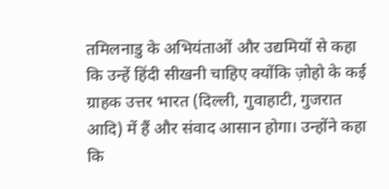तमिलनाडु के अभियंताओं और उद्यमियों से कहा कि उन्हें हिंदी सीखनी चाहिए क्योंकि ज़ोहो के कई ग्राहक उत्तर भारत (दिल्ली, गुवाहाटी, गुजरात आदि) में हैं और संवाद आसान होगा। उन्होंने कहा कि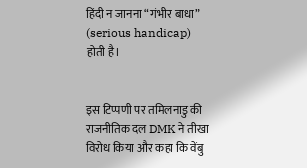हिंदी न जानना “गंभीर बाधा” (serious handicap) होती है।


इस टिप्पणी पर तमिलनाडु की राजनीतिक दल DMK ने तीखा विरोध किया और कहा कि वेंबु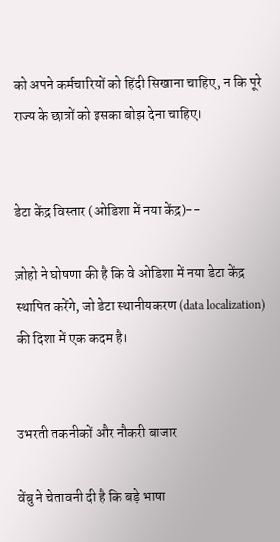को अपने कर्मचारियों को हिंदी सिखाना चाहिए, न कि पूरे राज्य के छात्रों को इसका बोझ देना चाहिए।


डेटा केंद्र विस्तार (ओडिशा में नया केंद्र)--

ज़ोहो ने घोषणा की है कि वे ओडिशा में नया डेटा केंद्र स्थापित करेंगे, जो डेटा स्थानीयकरण (data localization) की दिशा में एक कदम है।


उभरती तकनीकों और नौकरी बाजार

वेंबु ने चेतावनी दी है कि बड़े भाषा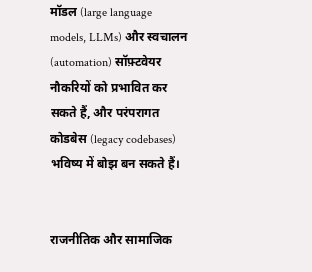मॉडल (large language models, LLMs) और स्वचालन (automation) सॉफ़्टवेयर नौकरियों को प्रभावित कर सकते हैं, और परंपरागत कोडबेस (legacy codebases) भविष्य में बोझ बन सकते हैं।


राजनीतिक और सामाजिक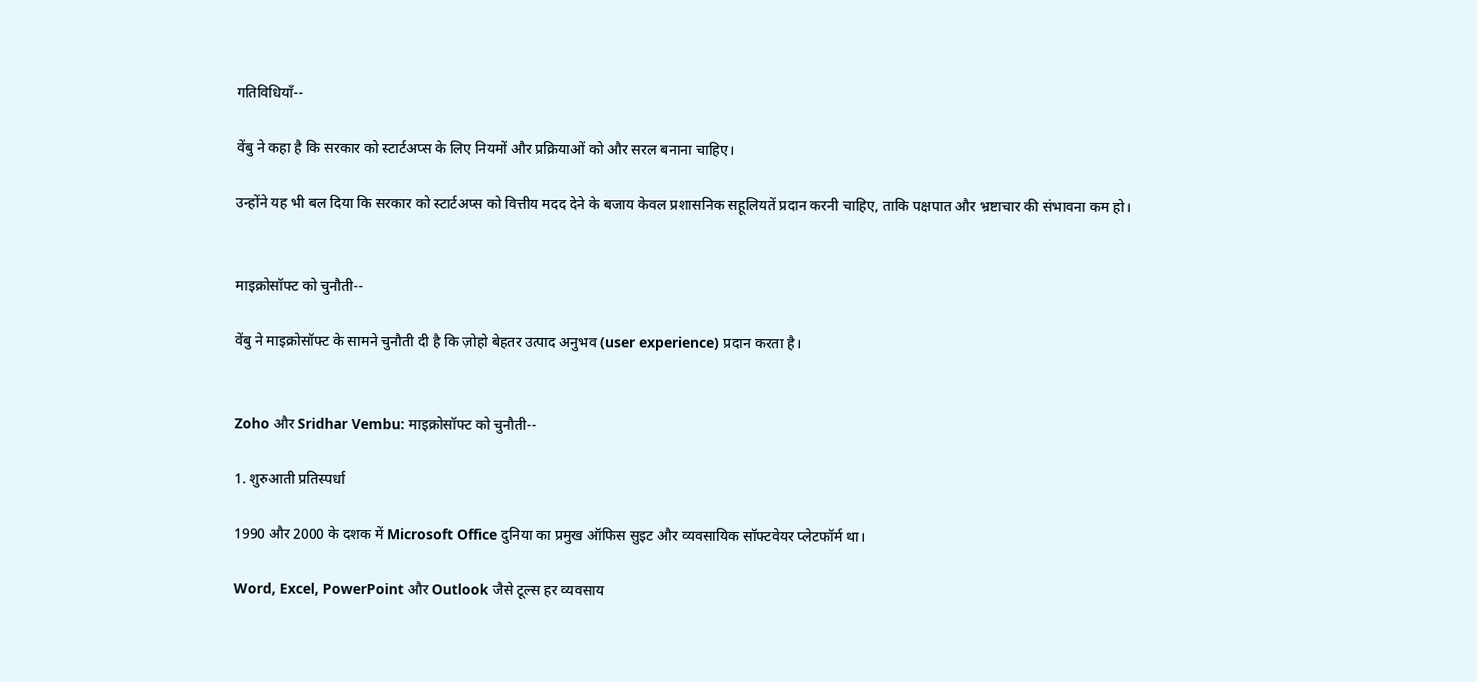गतिविधियाँ--

वेंबु ने कहा है कि सरकार को स्टार्टअप्स के लिए नियमों और प्रक्रियाओं को और सरल बनाना चाहिए।

उन्होंने यह भी बल दिया कि सरकार को स्टार्टअप्स को वित्तीय मदद देने के बजाय केवल प्रशासनिक सहूलियतें प्रदान करनी चाहिए, ताकि पक्षपात और भ्रष्टाचार की संभावना कम हो।


माइक्रोसॉफ्ट को चुनौती--

वेंबु ने माइक्रोसॉफ्ट के सामने चुनौती दी है कि ज़ोहो बेहतर उत्पाद अनुभव (user experience) प्रदान करता है।


Zoho और Sridhar Vembu: माइक्रोसॉफ्ट को चुनौती--

1. शुरुआती प्रतिस्पर्धा

1990 और 2000 के दशक में Microsoft Office दुनिया का प्रमुख ऑफिस सुइट और व्यवसायिक सॉफ्टवेयर प्लेटफॉर्म था।

Word, Excel, PowerPoint और Outlook जैसे टूल्स हर व्यवसाय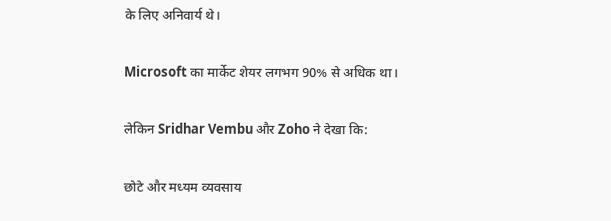के लिए अनिवार्य थे।

Microsoft का मार्केट शेयर लगभग 90% से अधिक था।

लेकिन Sridhar Vembu और Zoho ने देखा कि:

छोटे और मध्यम व्यवसाय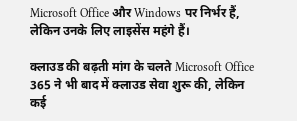Microsoft Office और Windows पर निर्भर हैं, लेकिन उनके लिए लाइसेंस महंगे हैं।

क्लाउड की बढ़ती मांग के चलते Microsoft Office 365 ने भी बाद में क्लाउड सेवा शुरू की, लेकिन कई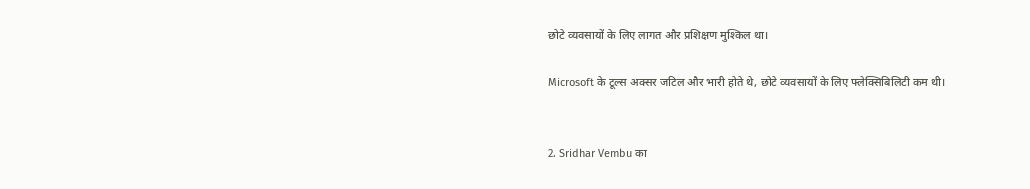छोटे व्यवसायों के लिए लागत और प्रशिक्षण मुश्किल था।

Microsoft के टूल्स अक्सर जटिल और भारी होते थे, छोटे व्यवसायों के लिए फ्लेक्सिबिलिटी कम थी।


2. Sridhar Vembu का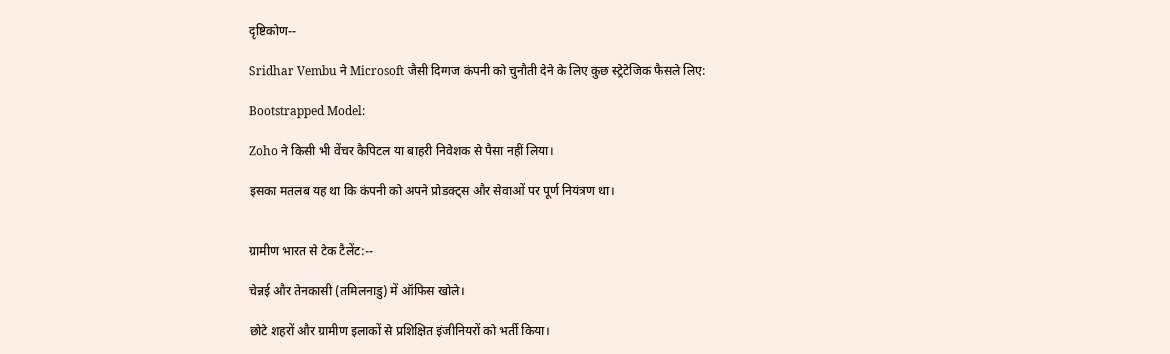दृष्टिकोण--

Sridhar Vembu ने Microsoft जैसी दिग्गज कंपनी को चुनौती देने के लिए कुछ स्ट्रेटेजिक फैसले लिए:

Bootstrapped Model:

Zoho ने किसी भी वेंचर कैपिटल या बाहरी निवेशक से पैसा नहीं लिया।

इसका मतलब यह था कि कंपनी को अपने प्रोडक्ट्स और सेवाओं पर पूर्ण नियंत्रण था।


ग्रामीण भारत से टेक टैलेंट:--

चेन्नई और तेनकासी (तमिलनाडु) में ऑफिस खोले।

छोटे शहरों और ग्रामीण इलाकों से प्रशिक्षित इंजीनियरों को भर्ती किया।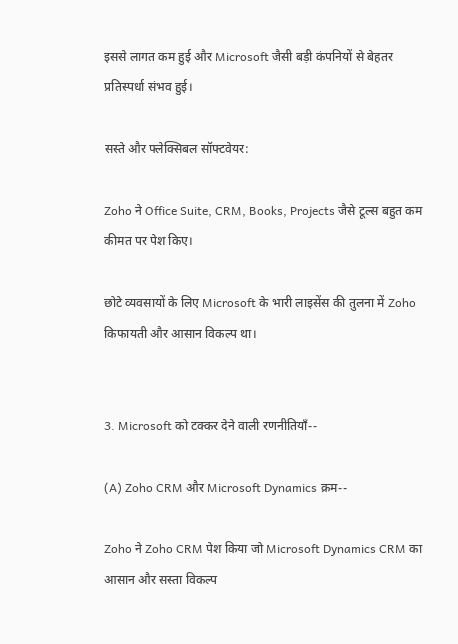इससे लागत कम हुई और Microsoft जैसी बड़ी कंपनियों से बेहतर प्रतिस्पर्धा संभव हुई।

सस्ते और फ्लेक्सिबल सॉफ्टवेयर:

Zoho ने Office Suite, CRM, Books, Projects जैसे टूल्स बहुत कम कीमत पर पेश किए।

छोटे व्यवसायों के लिए Microsoft के भारी लाइसेंस की तुलना में Zoho किफायती और आसान विकल्प था।


3. Microsoft को टक्कर देने वाली रणनीतियाँ--

(A) Zoho CRM और Microsoft Dynamics क्रम--

Zoho ने Zoho CRM पेश किया जो Microsoft Dynamics CRM का आसान और सस्ता विकल्प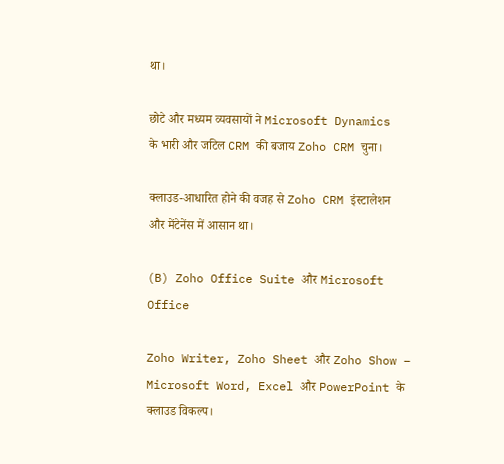था।

छोटे और मध्यम व्यवसायों ने Microsoft Dynamics के भारी और जटिल CRM की बजाय Zoho CRM चुना।

क्लाउड-आधारित होने की वजह से Zoho CRM इंस्टालेशन और मेंटेनेंस में आसान था।

(B) Zoho Office Suite और Microsoft Office

Zoho Writer, Zoho Sheet और Zoho Show – Microsoft Word, Excel और PowerPoint के क्लाउड विकल्प।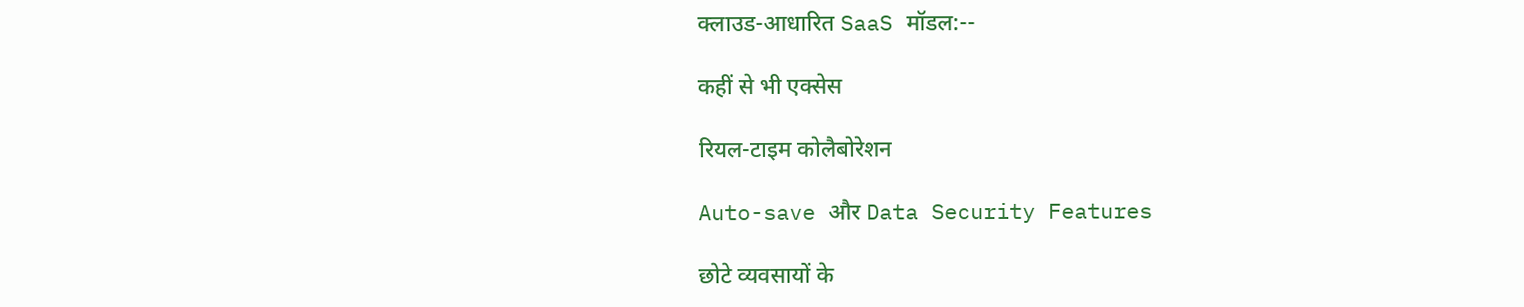क्लाउड-आधारित SaaS मॉडल:--

कहीं से भी एक्सेस

रियल-टाइम कोलैबोरेशन

Auto-save और Data Security Features

छोटे व्यवसायों के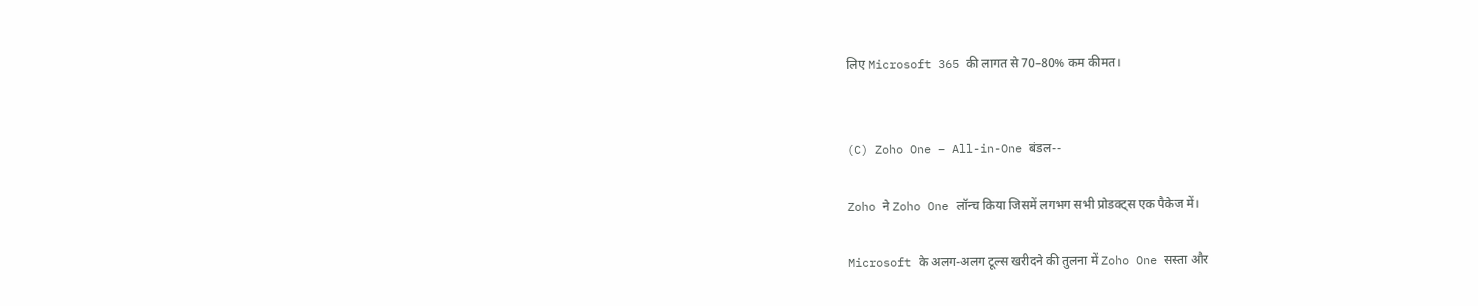लिए Microsoft 365 की लागत से 70–80% कम कीमत।


(C) Zoho One – All-in-One बंडल--

Zoho ने Zoho One लॉन्च किया जिसमें लगभग सभी प्रोडक्ट्स एक पैकेज में।

Microsoft के अलग-अलग टूल्स खरीदने की तुलना में Zoho One सस्ता और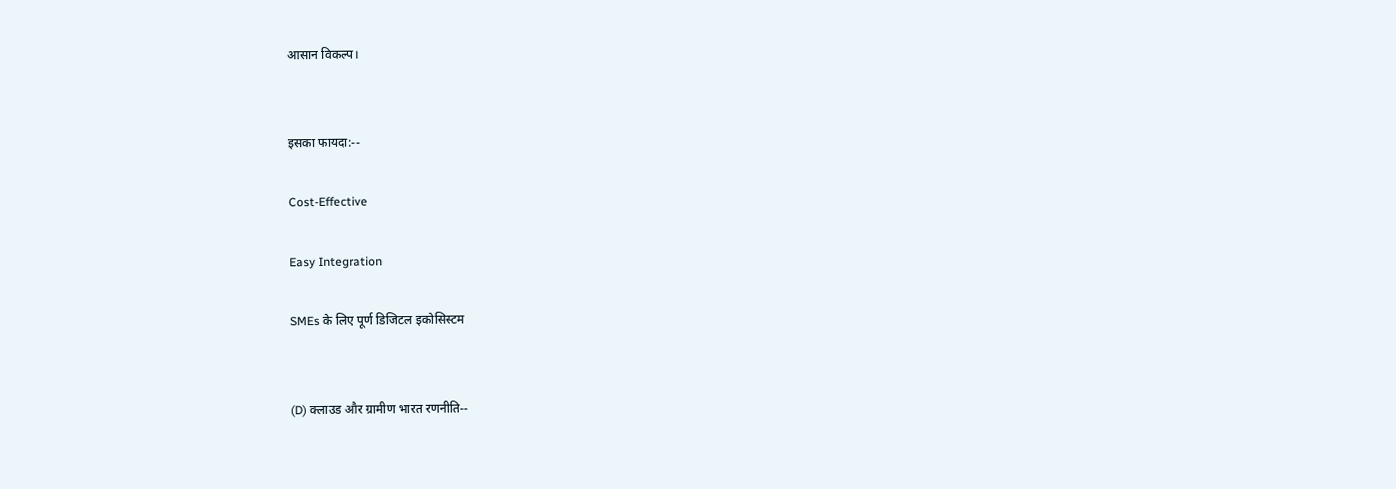आसान विकल्प।


इसका फायदा:--

Cost-Effective

Easy Integration

SMEs के लिए पूर्ण डिजिटल इकोसिस्टम


(D) क्लाउड और ग्रामीण भारत रणनीति--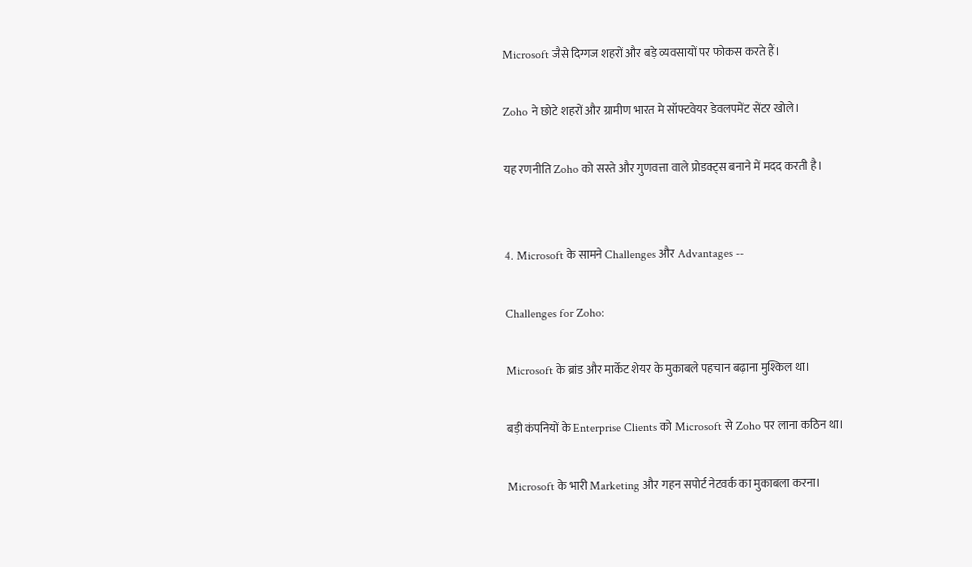Microsoft जैसे दिग्गज शहरों और बड़े व्यवसायों पर फोकस करते हैं।

Zoho ने छोटे शहरों और ग्रामीण भारत मे सॉफ्टवेयर डेवलपमेंट सेंटर खोले।

यह रणनीति Zoho को सस्ते और गुणवत्ता वाले प्रोडक्ट्स बनाने में मदद करती है।


4. Microsoft के सामने Challenges और Advantages --

Challenges for Zoho:

Microsoft के ब्रांड और मार्केट शेयर के मुकाबले पहचान बढ़ाना मुश्किल था।

बड़ी कंपनियों के Enterprise Clients को Microsoft से Zoho पर लाना कठिन था।

Microsoft के भारी Marketing और गहन सपोर्ट नेटवर्क का मुकाबला करना।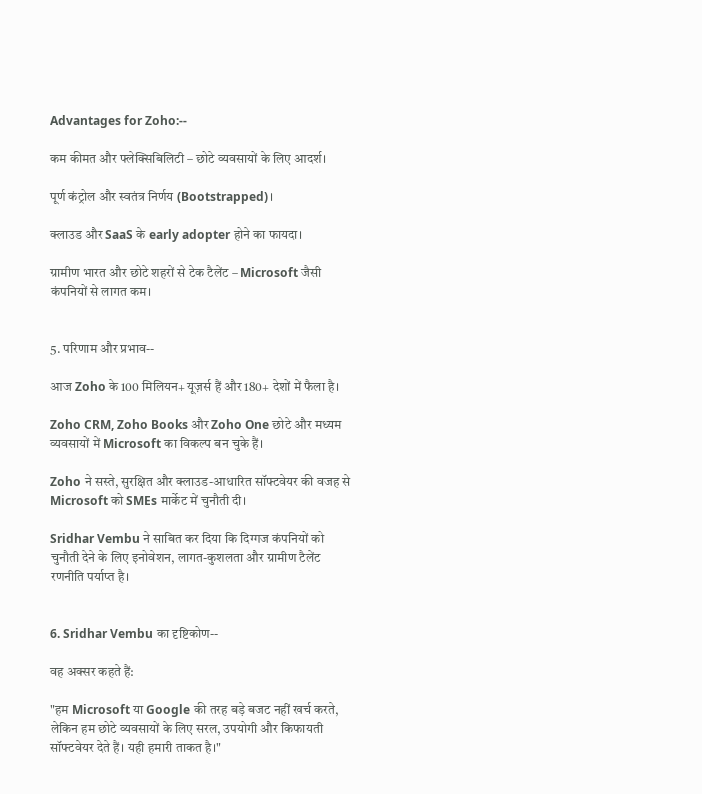Advantages for Zoho:--

कम कीमत और फ्लेक्सिबिलिटी – छोटे व्यवसायों के लिए आदर्श।

पूर्ण कंट्रोल और स्वतंत्र निर्णय (Bootstrapped)।

क्लाउड और SaaS के early adopter होने का फायदा।

ग्रामीण भारत और छोटे शहरों से टेक टैलेंट – Microsoft जैसी कंपनियों से लागत कम।


5. परिणाम और प्रभाव--

आज Zoho के 100 मिलियन+ यूज़र्स हैं और 180+ देशों में फैला है।

Zoho CRM, Zoho Books और Zoho One छोटे और मध्यम व्यवसायों में Microsoft का विकल्प बन चुके हैं।

Zoho ने सस्ते, सुरक्षित और क्लाउड-आधारित सॉफ्टवेयर की वजह से Microsoft को SMEs मार्केट में चुनौती दी।

Sridhar Vembu ने साबित कर दिया कि दिग्गज कंपनियों को चुनौती देने के लिए इनोवेशन, लागत-कुशलता और ग्रामीण टैलेंट रणनीति पर्याप्त है।


6. Sridhar Vembu का दृष्टिकोण--

वह अक्सर कहते हैं:

"हम Microsoft या Google की तरह बड़े बजट नहीं खर्च करते, लेकिन हम छोटे व्यवसायों के लिए सरल, उपयोगी और किफायती सॉफ्टवेयर देते हैं। यही हमारी ताकत है।"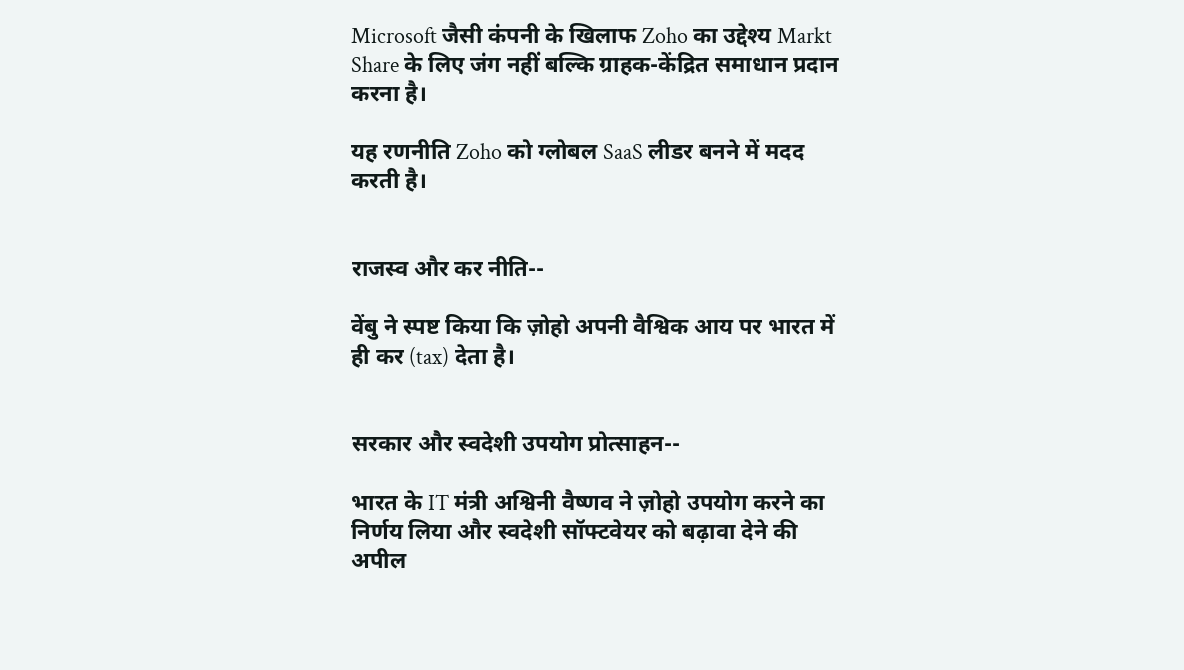Microsoft जैसी कंपनी के खिलाफ Zoho का उद्देश्य Markt Share के लिए जंग नहीं बल्कि ग्राहक-केंद्रित समाधान प्रदान करना है।

यह रणनीति Zoho को ग्लोबल SaaS लीडर बनने में मदद करती है।


राजस्व और कर नीति--

वेंबु ने स्पष्ट किया कि ज़ोहो अपनी वैश्विक आय पर भारत में ही कर (tax) देता है।


सरकार और स्वदेशी उपयोग प्रोत्साहन--

भारत के IT मंत्री अश्विनी वैष्णव ने ज़ोहो उपयोग करने का निर्णय लिया और स्वदेशी सॉफ्टवेयर को बढ़ावा देने की अपील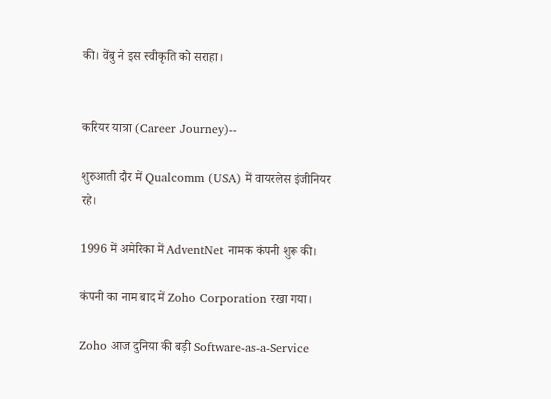की। वेंबु ने इस स्वीकृति को सराहा।


करियर यात्रा (Career Journey)--

शुरुआती दौर में Qualcomm (USA) में वायरलेस इंजीनियर रहे।

1996 में अमेरिका में AdventNet नामक कंपनी शुरू की।

कंपनी का नाम बाद में Zoho Corporation रखा गया।

Zoho आज दुनिया की बड़ी Software-as-a-Service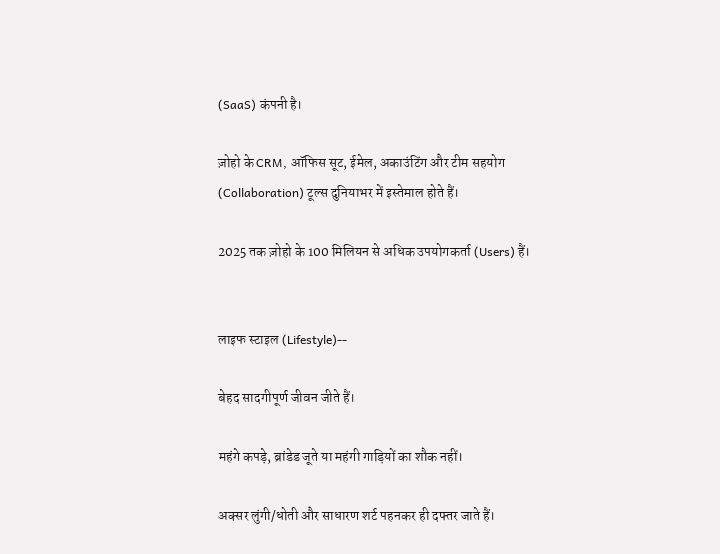(SaaS) कंपनी है।

ज़ोहो के CRM, ऑफिस सूट, ईमेल, अकाउंटिंग और टीम सहयोग (Collaboration) टूल्स दुनियाभर में इस्तेमाल होते हैं।

2025 तक ज़ोहो के 100 मिलियन से अधिक उपयोगकर्ता (Users) हैं।


लाइफ स्टाइल (Lifestyle)--

बेहद सादगीपूर्ण जीवन जीते हैं।

महंगे कपड़े, ब्रांडेड जूते या महंगी गाड़ियों का शौक नहीं।

अक्सर लुंगी/धोती और साधारण शर्ट पहनकर ही दफ्तर जाते हैं।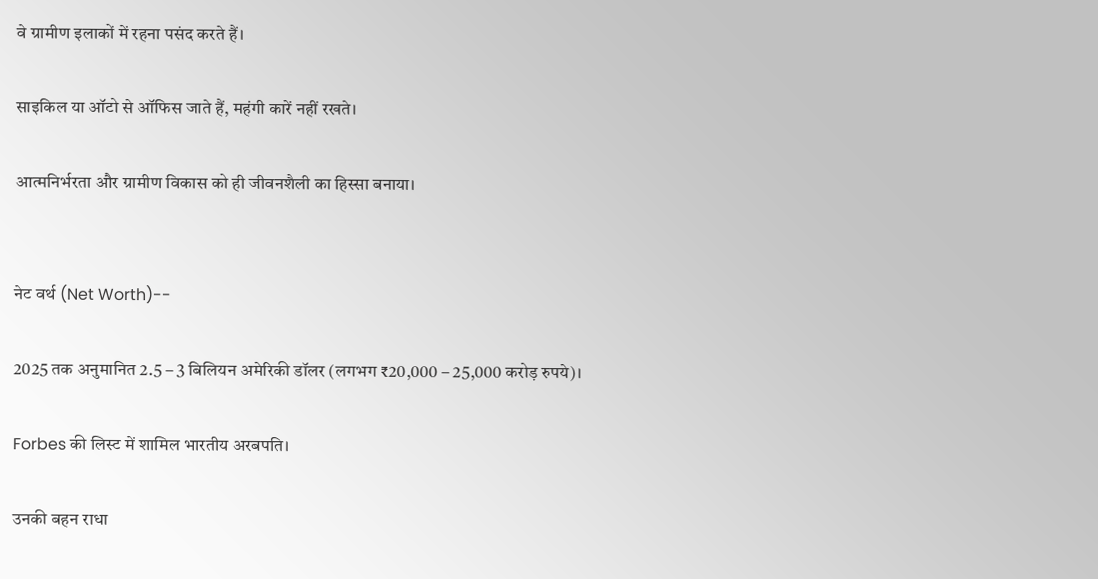वे ग्रामीण इलाकों में रहना पसंद करते हैं।

साइकिल या ऑटो से ऑफिस जाते हैं, महंगी कारें नहीं रखते।

आत्मनिर्भरता और ग्रामीण विकास को ही जीवनशैली का हिस्सा बनाया।


नेट वर्थ (Net Worth)--

2025 तक अनुमानित 2.5 – 3 बिलियन अमेरिकी डॉलर (लगभग ₹20,000 – 25,000 करोड़ रुपये)।

Forbes की लिस्ट में शामिल भारतीय अरबपति।

उनकी बहन राधा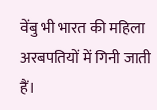वेंबु भी भारत की महिला अरबपतियों में गिनी जाती हैं।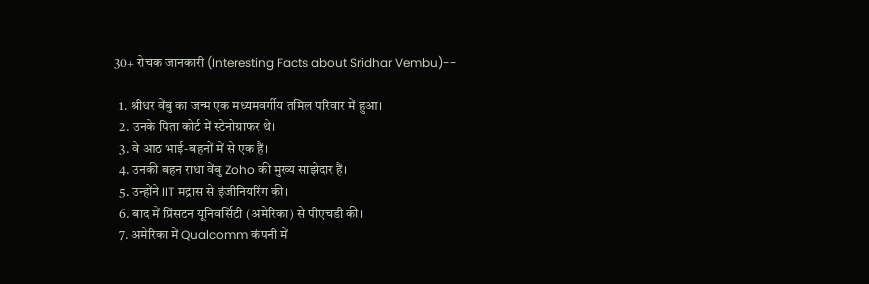30+ रोचक जानकारी (Interesting Facts about Sridhar Vembu)--

  1. श्रीधर वेंबु का जन्म एक मध्यमवर्गीय तमिल परिवार में हुआ।
  2. उनके पिता कोर्ट में स्टेनोग्राफर थे।
  3. वे आठ भाई-बहनों में से एक हैं।
  4. उनकी बहन राधा वेंबु Zoho की मुख्य साझेदार हैं।
  5. उन्होंने IIT मद्रास से इंजीनियरिंग की।
  6. बाद में प्रिंसटन यूनिवर्सिटी (अमेरिका) से पीएचडी की।
  7. अमेरिका में Qualcomm कंपनी में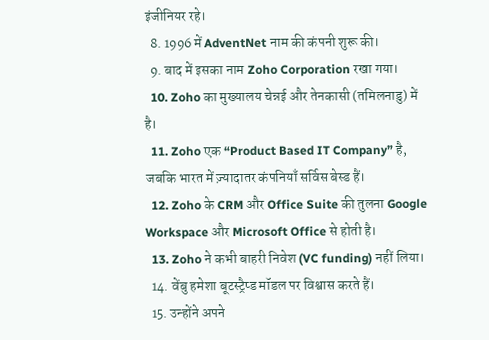इंजीनियर रहे।
  8. 1996 में AdventNet नाम की कंपनी शुरू की।
  9. बाद में इसका नाम Zoho Corporation रखा गया।
  10. Zoho का मुख्यालय चेन्नई और तेनकासी (तमिलनाडु) में है।
  11. Zoho एक “Product Based IT Company” है, जबकि भारत में ज़्यादातर कंपनियाँ सर्विस बेस्ड हैं।
  12. Zoho के CRM और Office Suite की तुलना Google Workspace और Microsoft Office से होती है।
  13. Zoho ने कभी बाहरी निवेश (VC funding) नहीं लिया।
  14. वेंबु हमेशा बूटस्ट्रैप्ड मॉडल पर विश्वास करते हैं।
  15. उन्होंने अपने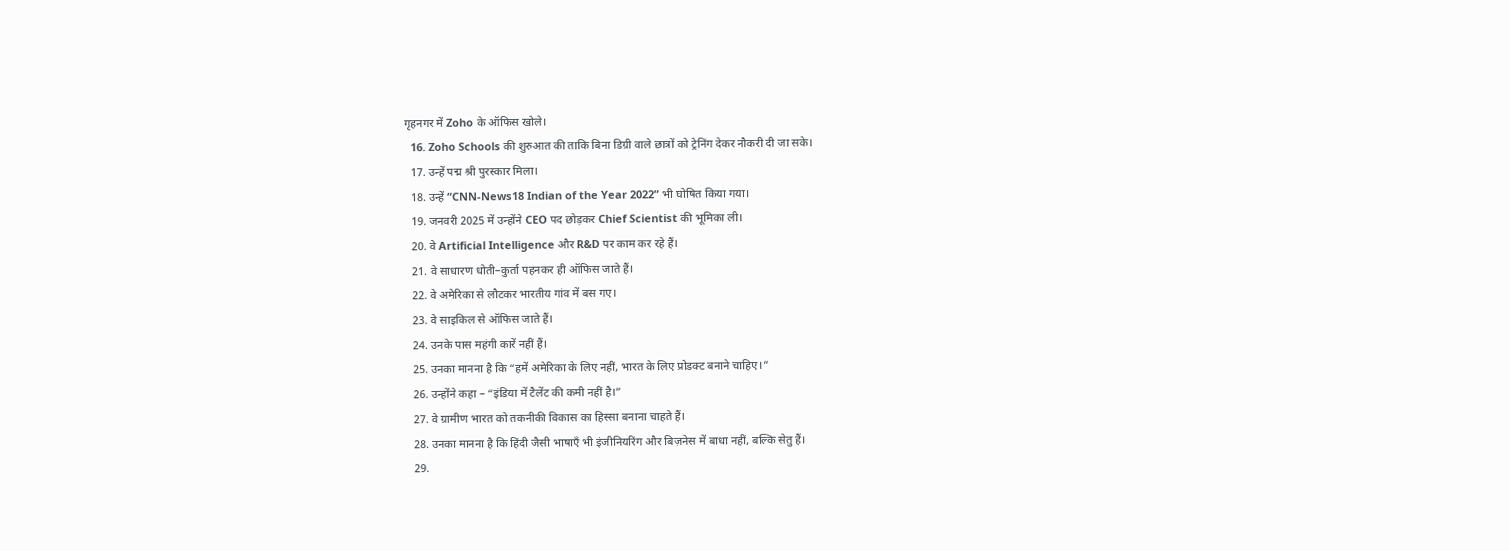गृहनगर में Zoho के ऑफिस खोले।
  16. Zoho Schools की शुरुआत की ताकि बिना डिग्री वाले छात्रों को ट्रेनिंग देकर नौकरी दी जा सके।
  17. उन्हें पद्म श्री पुरस्कार मिला।
  18. उन्हें “CNN-News18 Indian of the Year 2022” भी घोषित किया गया।
  19. जनवरी 2025 में उन्होंने CEO पद छोड़कर Chief Scientist की भूमिका ली।
  20. वे Artificial Intelligence और R&D पर काम कर रहे हैं।
  21. वे साधारण धोती–कुर्ता पहनकर ही ऑफिस जाते हैं।
  22. वे अमेरिका से लौटकर भारतीय गांव में बस गए।
  23. वे साइकिल से ऑफिस जाते हैं।
  24. उनके पास महंगी कारें नहीं हैं।
  25. उनका मानना है कि “हमें अमेरिका के लिए नहीं, भारत के लिए प्रोडक्ट बनाने चाहिए।”
  26. उन्होंने कहा – “इंडिया में टैलेंट की कमी नहीं है।”
  27. वे ग्रामीण भारत को तकनीकी विकास का हिस्सा बनाना चाहते हैं।
  28. उनका मानना है कि हिंदी जैसी भाषाएँ भी इंजीनियरिंग और बिज़नेस में बाधा नहीं, बल्कि सेतु हैं।
  29.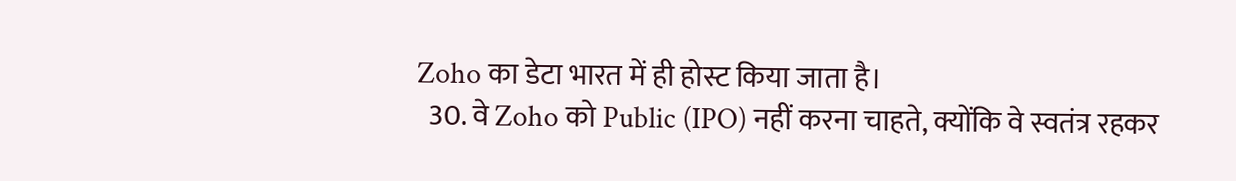Zoho का डेटा भारत में ही होस्ट किया जाता है।
  30. वे Zoho को Public (IPO) नहीं करना चाहते, क्योंकि वे स्वतंत्र रहकर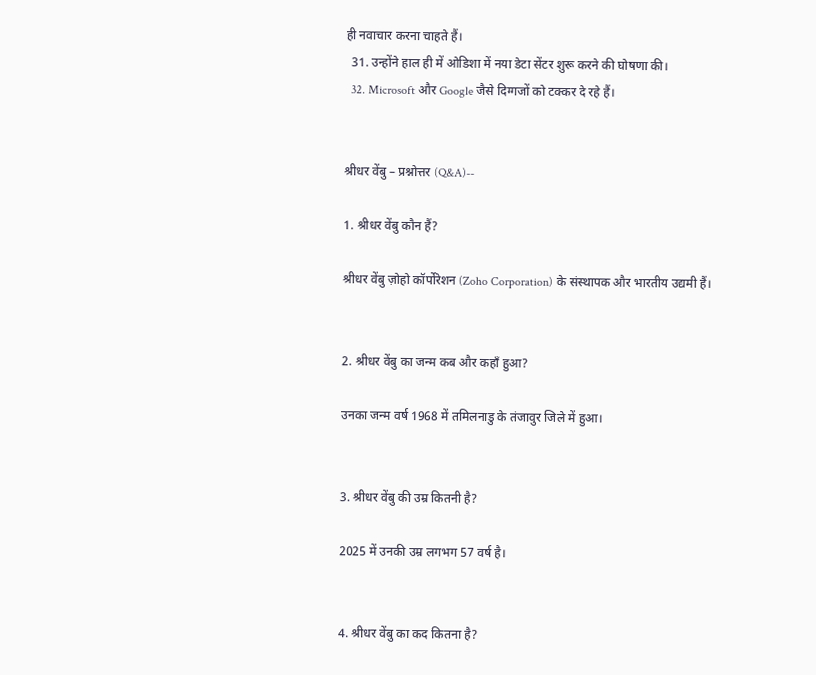ही नवाचार करना चाहते हैं।
  31. उन्होंने हाल ही में ओडिशा में नया डेटा सेंटर शुरू करने की घोषणा की।
  32. Microsoft और Google जैसे दिग्गजों को टक्कर दे रहे हैं।


श्रीधर वेंबु – प्रश्नोत्तर (Q&A)--

1. श्रीधर वेंबु कौन हैं?

श्रीधर वेंबु ज़ोहो कॉर्पोरेशन (Zoho Corporation) के संस्थापक और भारतीय उद्यमी हैं।


2. श्रीधर वेंबु का जन्म कब और कहाँ हुआ?

उनका जन्म वर्ष 1968 में तमिलनाडु के तंजावुर जिले में हुआ।


3. श्रीधर वेंबु की उम्र कितनी है?

2025 में उनकी उम्र लगभग 57 वर्ष है।


4. श्रीधर वेंबु का कद कितना है?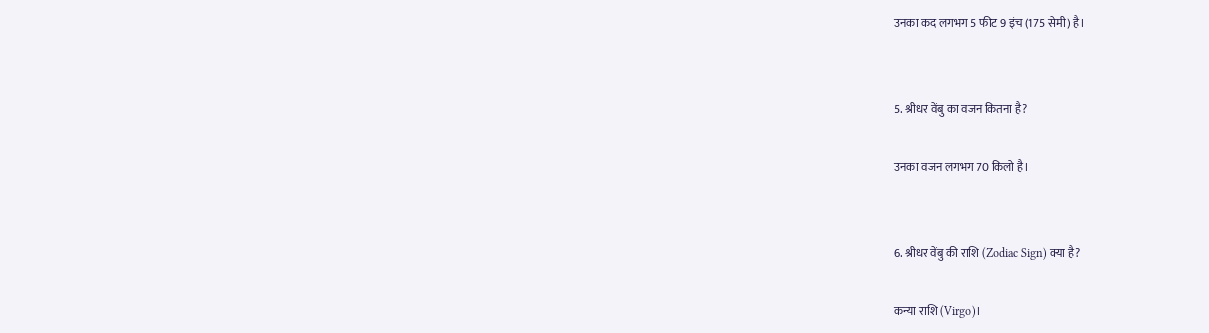उनका कद लगभग 5 फीट 9 इंच (175 सेमी) है।


5. श्रीधर वेंबु का वजन कितना है?

उनका वजन लगभग 70 किलो है।


6. श्रीधर वेंबु की राशि (Zodiac Sign) क्या है?

कन्या राशि (Virgo)।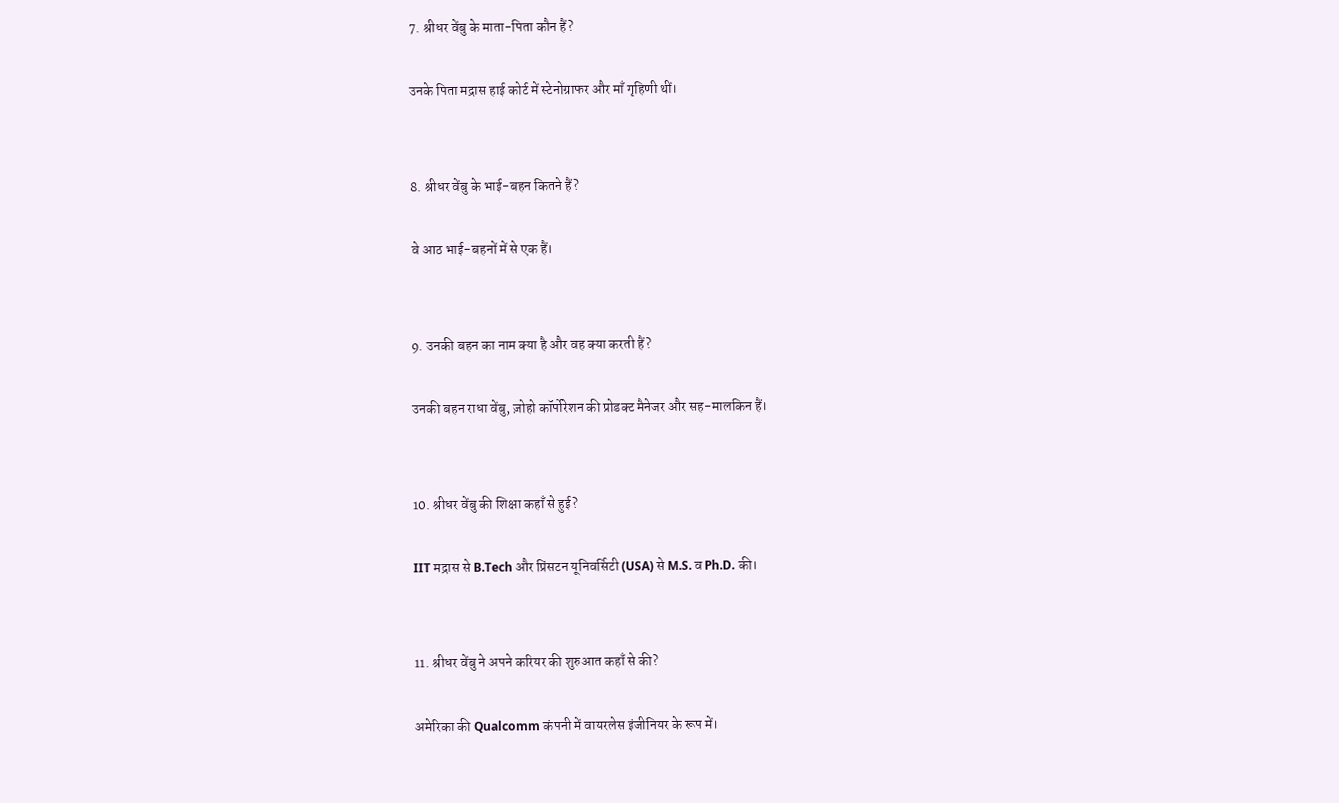7. श्रीधर वेंबु के माता-पिता कौन हैं?

उनके पिता मद्रास हाई कोर्ट में स्टेनोग्राफर और माँ गृहिणी थीं।


8. श्रीधर वेंबु के भाई-बहन कितने हैं?

वे आठ भाई-बहनों में से एक हैं।


9. उनकी बहन का नाम क्या है और वह क्या करती हैं?

उनकी बहन राधा वेंबु, ज़ोहो कॉर्पोरेशन की प्रोडक्ट मैनेजर और सह-मालकिन हैं।


10. श्रीधर वेंबु की शिक्षा कहाँ से हुई?

IIT मद्रास से B.Tech और प्रिंसटन यूनिवर्सिटी (USA) से M.S. व Ph.D. की।


11. श्रीधर वेंबु ने अपने करियर की शुरुआत कहाँ से की?

अमेरिका की Qualcomm कंपनी में वायरलेस इंजीनियर के रूप में।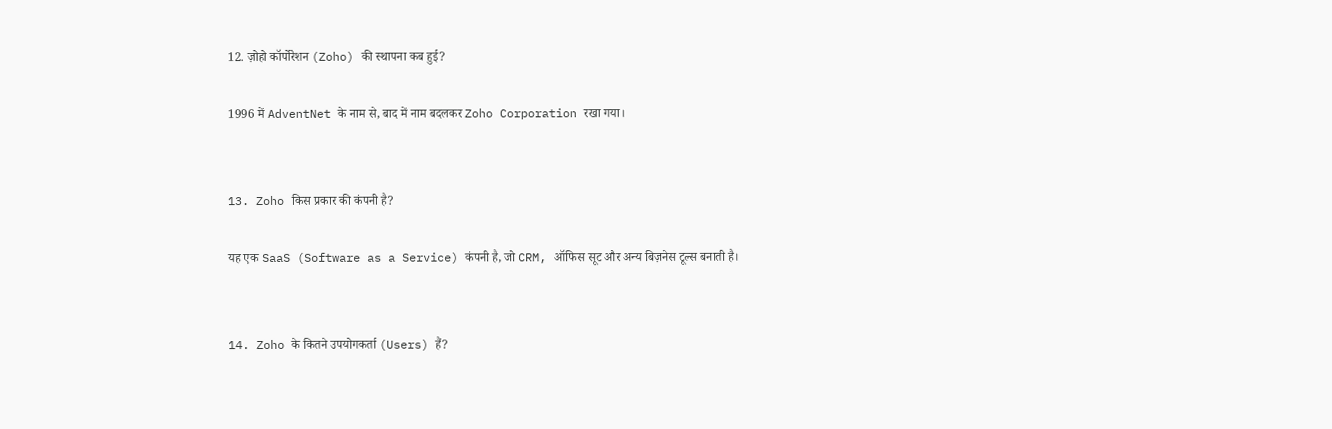12. ज़ोहो कॉर्पोरेशन (Zoho) की स्थापना कब हुई?

1996 में AdventNet के नाम से, बाद में नाम बदलकर Zoho Corporation रखा गया।


13. Zoho किस प्रकार की कंपनी है?

यह एक SaaS (Software as a Service) कंपनी है, जो CRM, ऑफिस सूट और अन्य बिज़नेस टूल्स बनाती है।


14. Zoho के कितने उपयोगकर्ता (Users) हैं?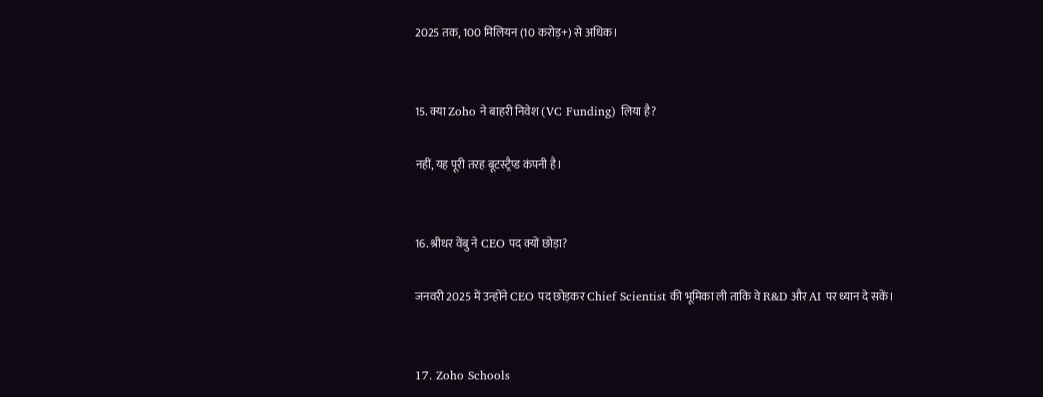2025 तक, 100 मिलियन (10 करोड़+) से अधिक।


15. क्या Zoho ने बाहरी निवेश (VC Funding) लिया है?

नहीं, यह पूरी तरह बूटस्ट्रैप्ड कंपनी है।


16. श्रीधर वेंबु ने CEO पद क्यों छोड़ा?

जनवरी 2025 में उन्होंने CEO पद छोड़कर Chief Scientist की भूमिका ली ताकि वे R&D और AI पर ध्यान दे सकें।


17. Zoho Schools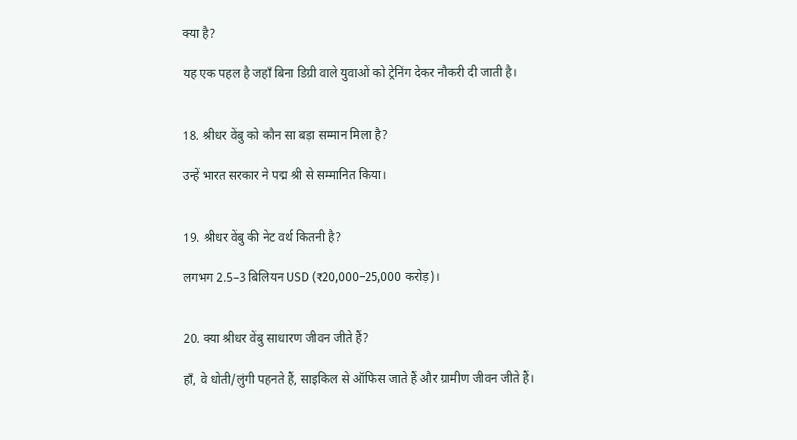क्या है?

यह एक पहल है जहाँ बिना डिग्री वाले युवाओं को ट्रेनिंग देकर नौकरी दी जाती है।


18. श्रीधर वेंबु को कौन सा बड़ा सम्मान मिला है?

उन्हें भारत सरकार ने पद्म श्री से सम्मानित किया।


19. श्रीधर वेंबु की नेट वर्थ कितनी है?

लगभग 2.5–3 बिलियन USD (₹20,000–25,000 करोड़)।


20. क्या श्रीधर वेंबु साधारण जीवन जीते हैं?

हाँ, वे धोती/लुंगी पहनते हैं, साइकिल से ऑफिस जाते हैं और ग्रामीण जीवन जीते हैं।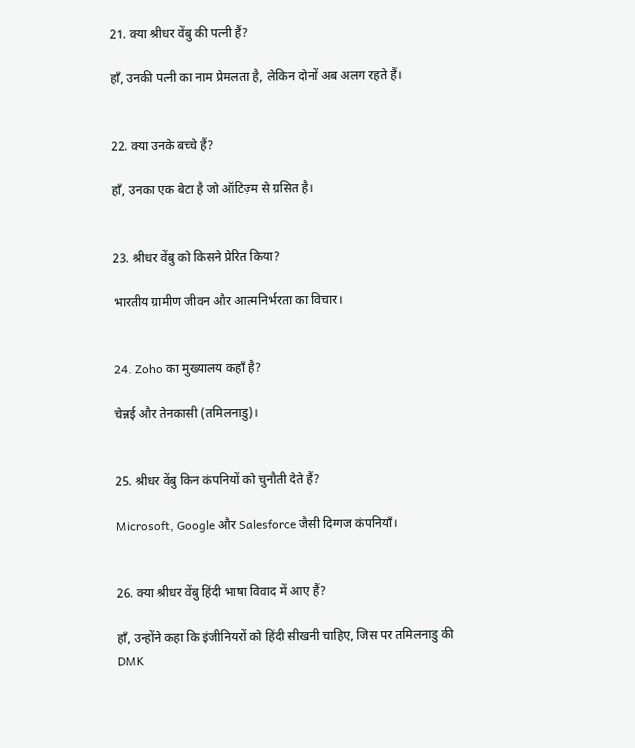21. क्या श्रीधर वेंबु की पत्नी हैं?

हाँ, उनकी पत्नी का नाम प्रेमलता है, लेकिन दोनों अब अलग रहते हैं।


22. क्या उनके बच्चे हैं?

हाँ, उनका एक बेटा है जो ऑटिज़्म से ग्रसित है।


23. श्रीधर वेंबु को किसने प्रेरित किया?

भारतीय ग्रामीण जीवन और आत्मनिर्भरता का विचार।


24. Zoho का मुख्यालय कहाँ है?

चेन्नई और तेनकासी (तमिलनाडु)।


25. श्रीधर वेंबु किन कंपनियों को चुनौती देते हैं?

Microsoft, Google और Salesforce जैसी दिग्गज कंपनियाँ।


26. क्या श्रीधर वेंबु हिंदी भाषा विवाद में आए हैं?

हाँ, उन्होंने कहा कि इंजीनियरों को हिंदी सीखनी चाहिए, जिस पर तमिलनाडु की DMK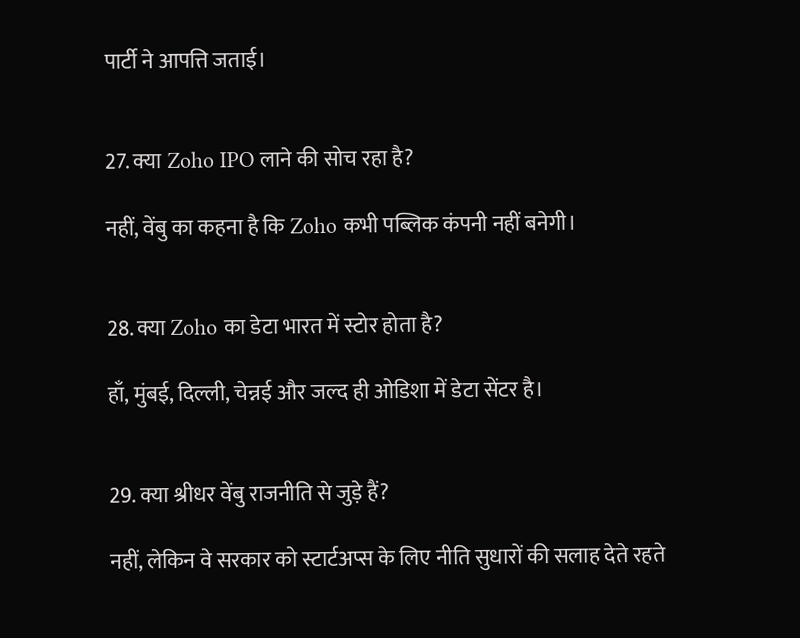पार्टी ने आपत्ति जताई।


27. क्या Zoho IPO लाने की सोच रहा है?

नहीं, वेंबु का कहना है कि Zoho कभी पब्लिक कंपनी नहीं बनेगी।


28. क्या Zoho का डेटा भारत में स्टोर होता है?

हाँ, मुंबई, दिल्ली, चेन्नई और जल्द ही ओडिशा में डेटा सेंटर है।


29. क्या श्रीधर वेंबु राजनीति से जुड़े हैं?

नहीं, लेकिन वे सरकार को स्टार्टअप्स के लिए नीति सुधारों की सलाह देते रहते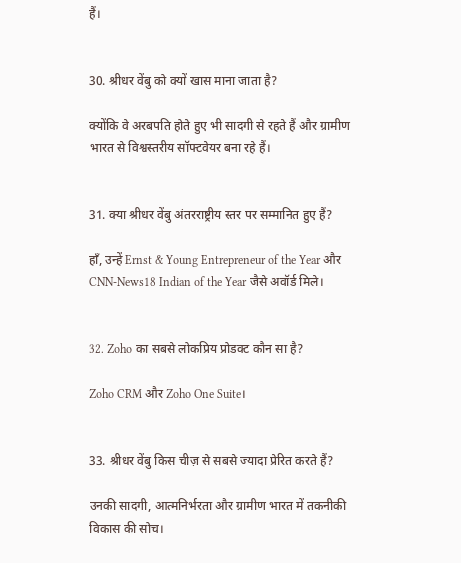हैं।


30. श्रीधर वेंबु को क्यों खास माना जाता है?

क्योंकि वे अरबपति होते हुए भी सादगी से रहते हैं और ग्रामीण भारत से विश्वस्तरीय सॉफ्टवेयर बना रहे हैं।


31. क्या श्रीधर वेंबु अंतरराष्ट्रीय स्तर पर सम्मानित हुए हैं?

हाँ, उन्हें Ernst & Young Entrepreneur of the Year और CNN-News18 Indian of the Year जैसे अवॉर्ड मिले।


32. Zoho का सबसे लोकप्रिय प्रोडक्ट कौन सा है?

Zoho CRM और Zoho One Suite।


33. श्रीधर वेंबु किस चीज़ से सबसे ज्यादा प्रेरित करते हैं?

उनकी सादगी, आत्मनिर्भरता और ग्रामीण भारत में तकनीकी विकास की सोच।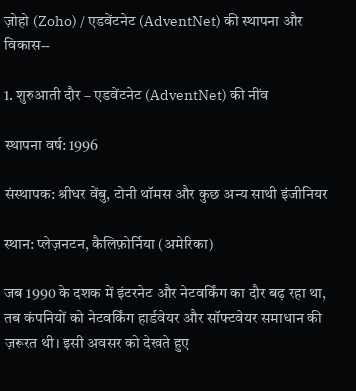ज़ोहो (Zoho) / एडवेंटनेट (AdventNet) की स्थापना और विकास--

1. शुरुआती दौर – एडवेंटनेट (AdventNet) की नींव

स्थापना वर्ष: 1996

संस्थापक: श्रीधर वेंबु, टोनी थॉमस और कुछ अन्य साथी इंजीनियर

स्थान: प्लेज़नटन, कैलिफ़ोर्निया (अमेरिका)

जब 1990 के दशक में इंटरनेट और नेटवर्किंग का दौर बढ़ रहा था, तब कंपनियों को नेटवर्किंग हार्डवेयर और सॉफ्टवेयर समाधान की ज़रूरत थी। इसी अवसर को देखते हुए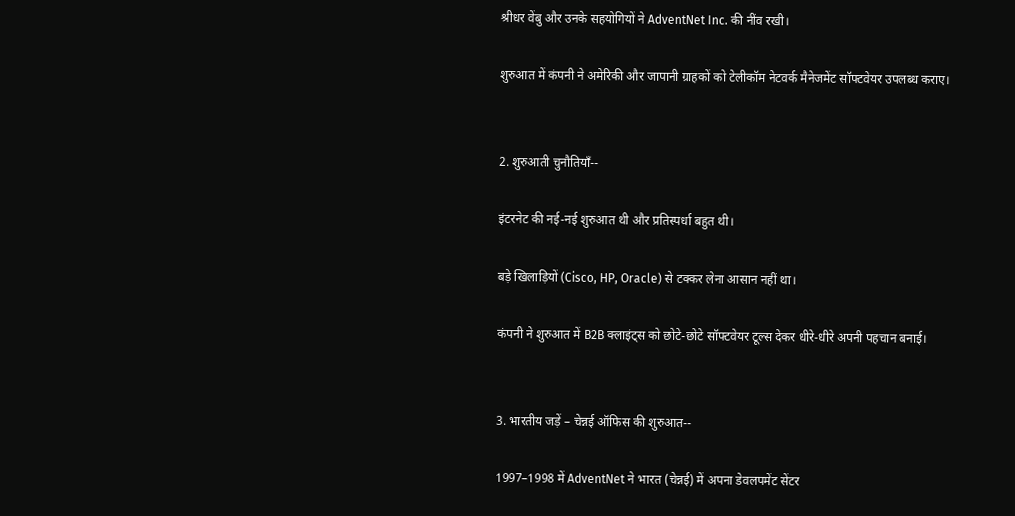श्रीधर वेंबु और उनके सहयोगियों ने AdventNet Inc. की नींव रखी।

शुरुआत में कंपनी ने अमेरिकी और जापानी ग्राहकों को टेलीकॉम नेटवर्क मैनेजमेंट सॉफ्टवेयर उपलब्ध कराए।


2. शुरुआती चुनौतियाँ--

इंटरनेट की नई-नई शुरुआत थी और प्रतिस्पर्धा बहुत थी।

बड़े खिलाड़ियों (Cisco, HP, Oracle) से टक्कर लेना आसान नहीं था।

कंपनी ने शुरुआत में B2B क्लाइंट्स को छोटे-छोटे सॉफ्टवेयर टूल्स देकर धीरे-धीरे अपनी पहचान बनाई।


3. भारतीय जड़ें – चेन्नई ऑफिस की शुरुआत--

1997–1998 में AdventNet ने भारत (चेन्नई) में अपना डेवलपमेंट सेंटर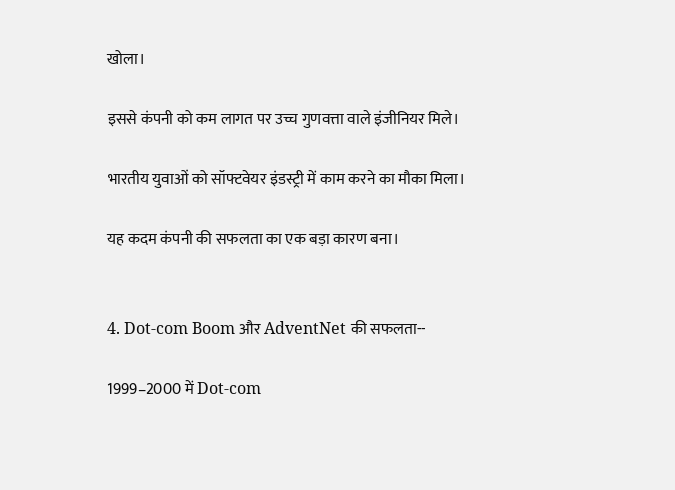खोला।

इससे कंपनी को कम लागत पर उच्च गुणवत्ता वाले इंजीनियर मिले।

भारतीय युवाओं को सॉफ्टवेयर इंडस्ट्री में काम करने का मौका मिला।

यह कदम कंपनी की सफलता का एक बड़ा कारण बना।


4. Dot-com Boom और AdventNet की सफलता--

1999–2000 में Dot-com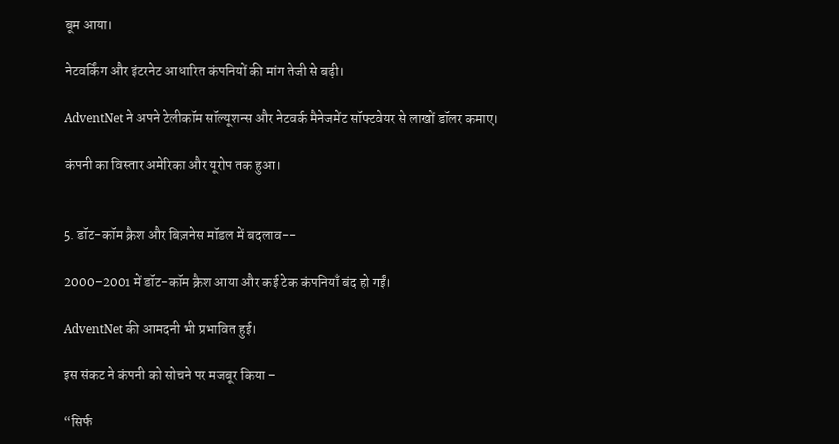बूम आया।

नेटवर्किंग और इंटरनेट आधारित कंपनियों की मांग तेजी से बढ़ी।

AdventNet ने अपने टेलीकॉम सॉल्यूशन्स और नेटवर्क मैनेजमेंट सॉफ्टवेयर से लाखों डॉलर कमाए।

कंपनी का विस्तार अमेरिका और यूरोप तक हुआ।


5. डॉट-कॉम क्रैश और बिज़नेस मॉडल में बदलाव--

2000–2001 में डॉट-कॉम क्रैश आया और कई टेक कंपनियाँ बंद हो गईं।

AdventNet की आमदनी भी प्रभावित हुई।

इस संकट ने कंपनी को सोचने पर मजबूर किया –

“सिर्फ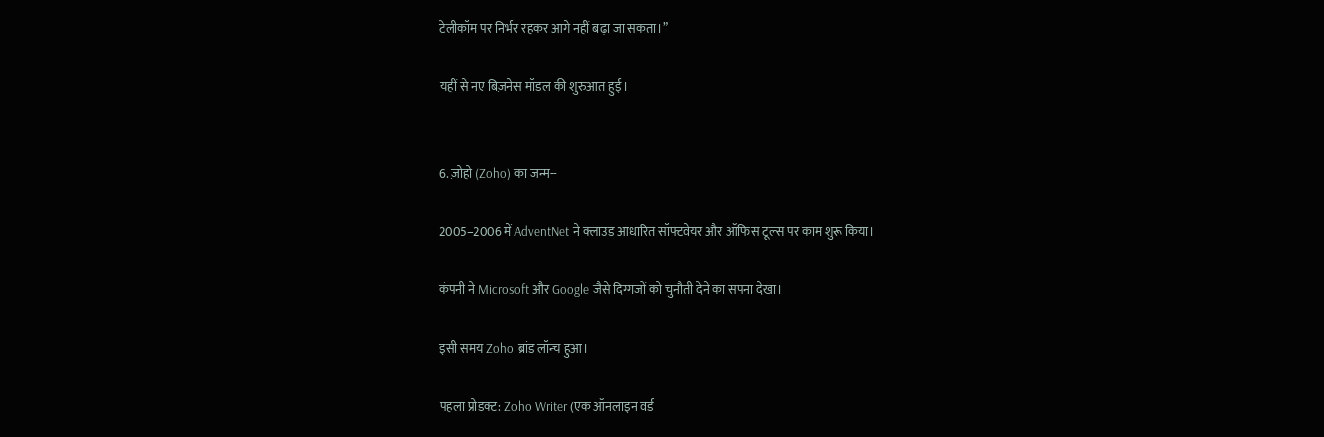टेलीकॉम पर निर्भर रहकर आगे नहीं बढ़ा जा सकता।”

यहीं से नए बिज़नेस मॉडल की शुरुआत हुई।


6. ज़ोहो (Zoho) का जन्म--

2005–2006 में AdventNet ने क्लाउड आधारित सॉफ्टवेयर और ऑफिस टूल्स पर काम शुरू किया।

कंपनी ने Microsoft और Google जैसे दिग्गजों को चुनौती देने का सपना देखा।

इसी समय Zoho ब्रांड लॉन्च हुआ।

पहला प्रोडक्ट: Zoho Writer (एक ऑनलाइन वर्ड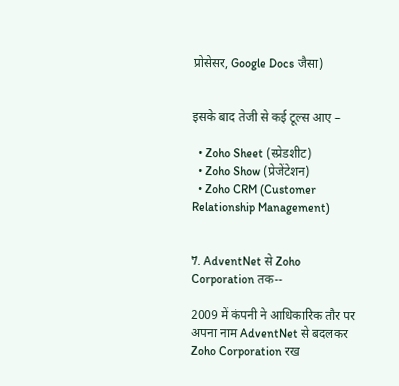प्रोसेसर, Google Docs जैसा)


इसके बाद तेजी से कई टूल्स आए –

  • Zoho Sheet (स्प्रेडशीट)
  • Zoho Show (प्रेजेंटेशन)
  • Zoho CRM (Customer Relationship Management)


7. AdventNet से Zoho Corporation तक--

2009 में कंपनी ने आधिकारिक तौर पर अपना नाम AdventNet से बदलकर Zoho Corporation रख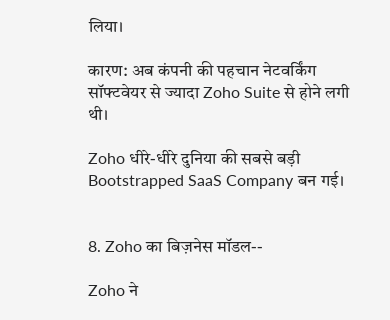लिया।

कारण: अब कंपनी की पहचान नेटवर्किंग सॉफ्टवेयर से ज्यादा Zoho Suite से होने लगी थी।

Zoho धीरे-धीरे दुनिया की सबसे बड़ी Bootstrapped SaaS Company बन गई।


8. Zoho का बिज़नेस मॉडल--

Zoho ने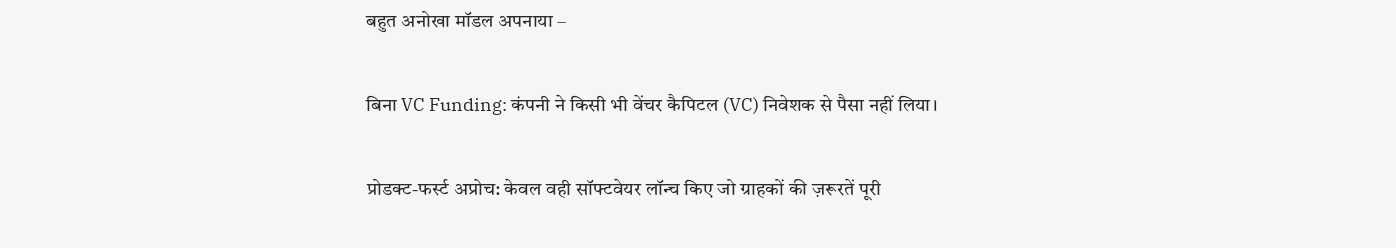बहुत अनोखा मॉडल अपनाया –

बिना VC Funding: कंपनी ने किसी भी वेंचर कैपिटल (VC) निवेशक से पैसा नहीं लिया।

प्रोडक्ट-फर्स्ट अप्रोच: केवल वही सॉफ्टवेयर लॉन्च किए जो ग्राहकों की ज़रूरतें पूरी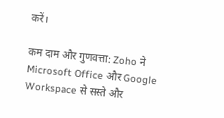करें।

कम दाम और गुणवत्ता: Zoho ने Microsoft Office और Google Workspace से सस्ते और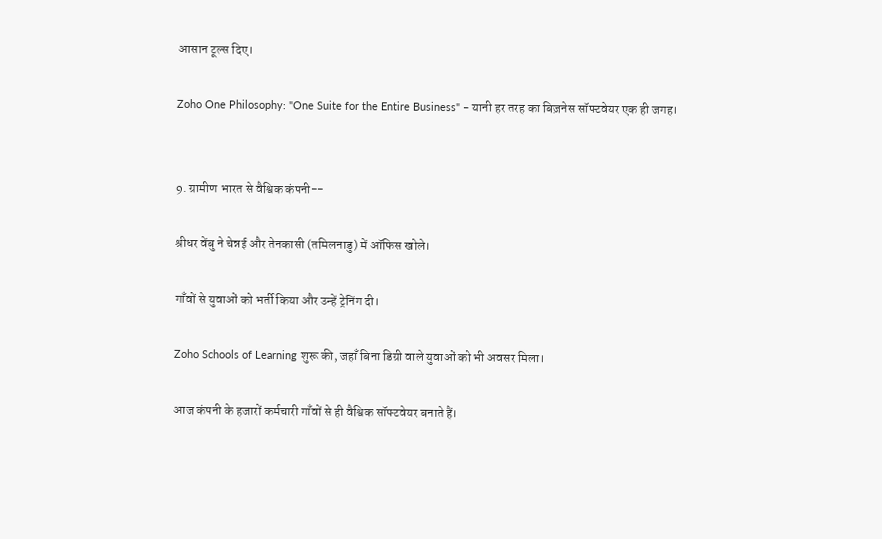आसान टूल्स दिए।

Zoho One Philosophy: "One Suite for the Entire Business" – यानी हर तरह का बिज़नेस सॉफ्टवेयर एक ही जगह।


9. ग्रामीण भारत से वैश्विक कंपनी--

श्रीधर वेंबु ने चेन्नई और तेनकासी (तमिलनाडु) में ऑफिस खोले।

गाँवों से युवाओं को भर्ती किया और उन्हें ट्रेनिंग दी।

Zoho Schools of Learning शुरू की, जहाँ बिना डिग्री वाले युवाओं को भी अवसर मिला।

आज कंपनी के हजारों कर्मचारी गाँवों से ही वैश्विक सॉफ्टवेयर बनाते हैं।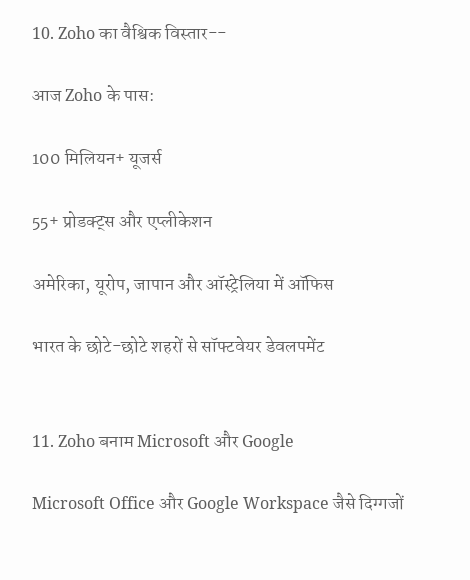10. Zoho का वैश्विक विस्तार--

आज Zoho के पास:

100 मिलियन+ यूजर्स

55+ प्रोडक्ट्स और एप्लीकेशन

अमेरिका, यूरोप, जापान और ऑस्ट्रेलिया में ऑफिस

भारत के छोटे-छोटे शहरों से सॉफ्टवेयर डेवलपमेंट


11. Zoho बनाम Microsoft और Google

Microsoft Office और Google Workspace जैसे दिग्गजों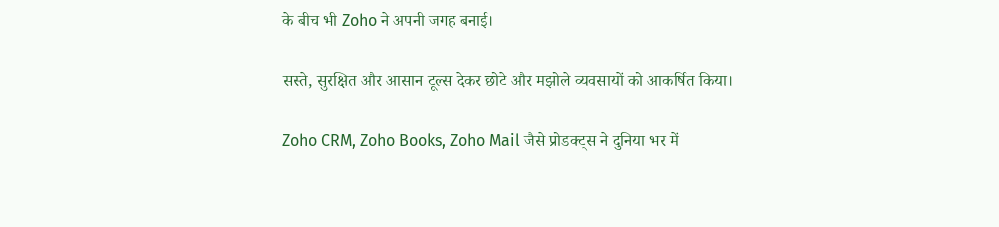के बीच भी Zoho ने अपनी जगह बनाई।

सस्ते, सुरक्षित और आसान टूल्स देकर छोटे और मझोले व्यवसायों को आकर्षित किया।

Zoho CRM, Zoho Books, Zoho Mail जैसे प्रोडक्ट्स ने दुनिया भर में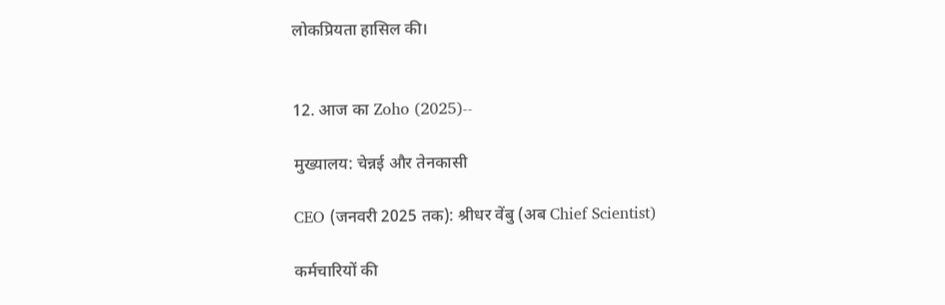लोकप्रियता हासिल की।


12. आज का Zoho (2025)--

मुख्यालय: चेन्नई और तेनकासी

CEO (जनवरी 2025 तक): श्रीधर वेंबु (अब Chief Scientist)

कर्मचारियों की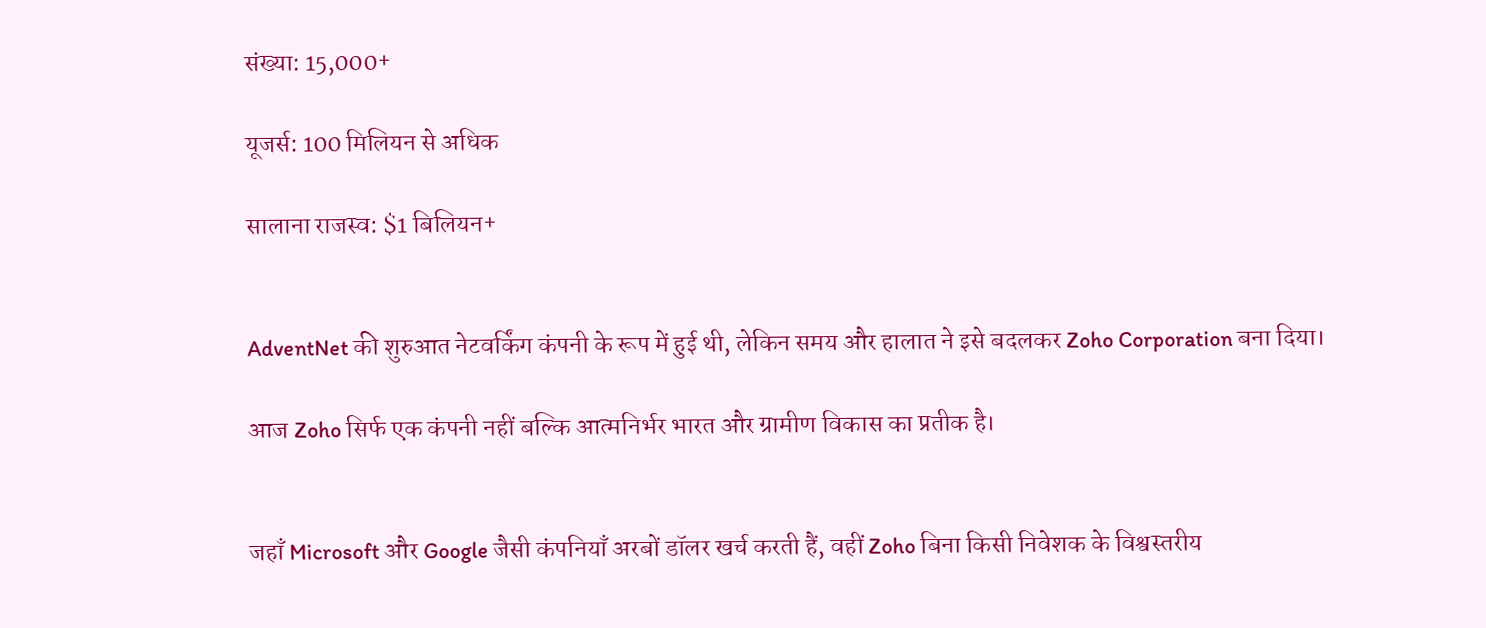संख्या: 15,000+

यूजर्स: 100 मिलियन से अधिक

सालाना राजस्व: $1 बिलियन+


AdventNet की शुरुआत नेटवर्किंग कंपनी के रूप में हुई थी, लेकिन समय और हालात ने इसे बदलकर Zoho Corporation बना दिया।

आज Zoho सिर्फ एक कंपनी नहीं बल्कि आत्मनिर्भर भारत और ग्रामीण विकास का प्रतीक है।


जहाँ Microsoft और Google जैसी कंपनियाँ अरबों डॉलर खर्च करती हैं, वहीं Zoho बिना किसी निवेशक के विश्वस्तरीय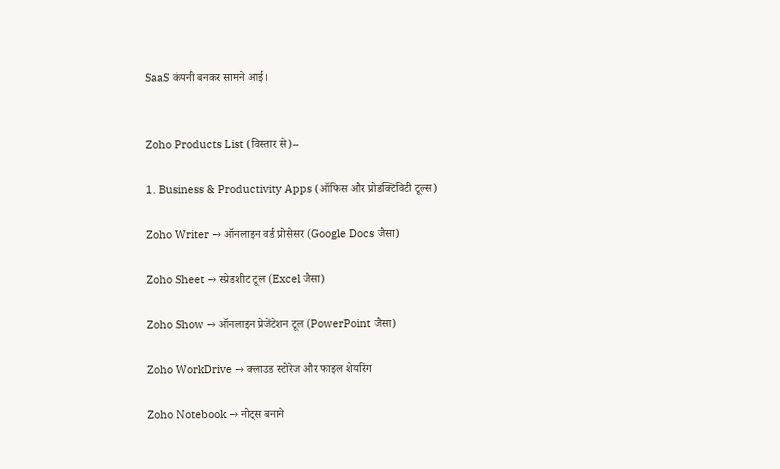SaaS कंपनी बनकर सामने आई।


Zoho Products List (विस्तार से)--

1. Business & Productivity Apps (ऑफिस और प्रोडक्टिविटी टूल्स)

Zoho Writer → ऑनलाइन वर्ड प्रोसेसर (Google Docs जैसा)

Zoho Sheet → स्प्रेडशीट टूल (Excel जैसा)

Zoho Show → ऑनलाइन प्रेजेंटेशन टूल (PowerPoint जैसा)

Zoho WorkDrive → क्लाउड स्टोरेज और फाइल शेयरिंग

Zoho Notebook → नोट्स बनाने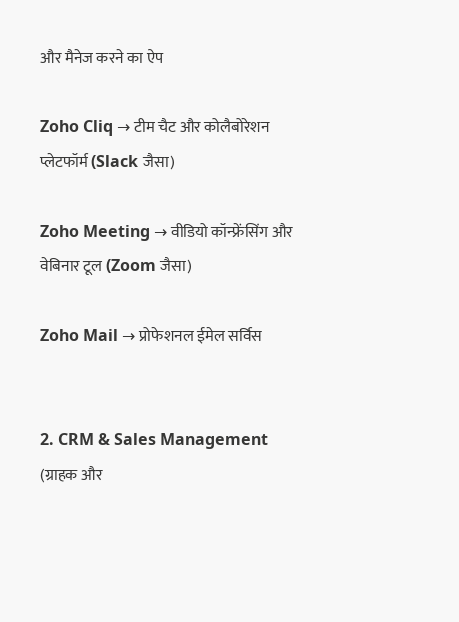और मैनेज करने का ऐप

Zoho Cliq → टीम चैट और कोलैबोरेशन प्लेटफॉर्म (Slack जैसा)

Zoho Meeting → वीडियो कॉन्फ्रेंसिंग और वेबिनार टूल (Zoom जैसा)

Zoho Mail → प्रोफेशनल ईमेल सर्विस


2. CRM & Sales Management (ग्राहक और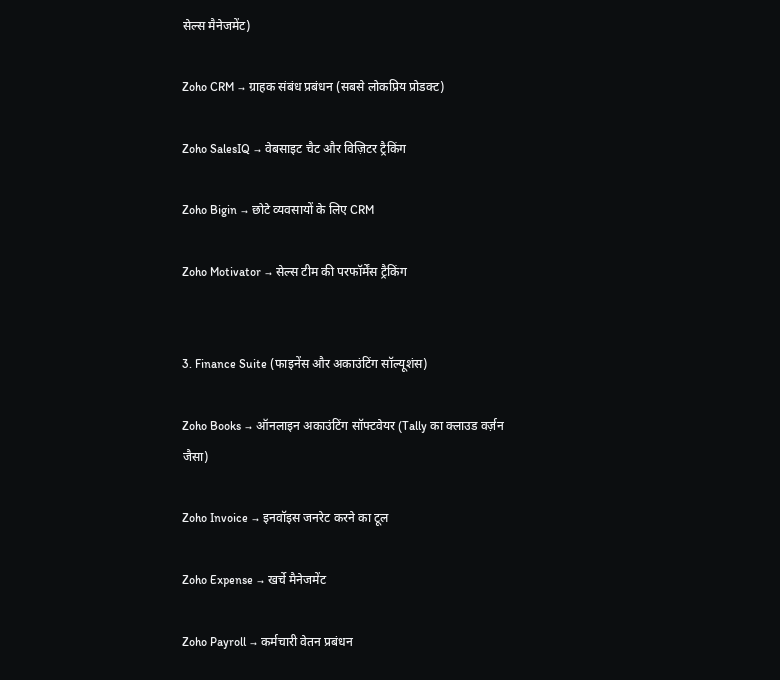सेल्स मैनेजमेंट)

Zoho CRM → ग्राहक संबंध प्रबंधन (सबसे लोकप्रिय प्रोडक्ट)

Zoho SalesIQ → वेबसाइट चैट और विज़िटर ट्रैकिंग

Zoho Bigin → छोटे व्यवसायों के लिए CRM

Zoho Motivator → सेल्स टीम की परफॉर्मेंस ट्रैकिंग


3. Finance Suite (फाइनेंस और अकाउंटिंग सॉल्यूशंस)

Zoho Books → ऑनलाइन अकाउंटिंग सॉफ्टवेयर (Tally का क्लाउड वर्ज़न जैसा)

Zoho Invoice → इनवॉइस जनरेट करने का टूल

Zoho Expense → खर्चे मैनेजमेंट

Zoho Payroll → कर्मचारी वेतन प्रबंधन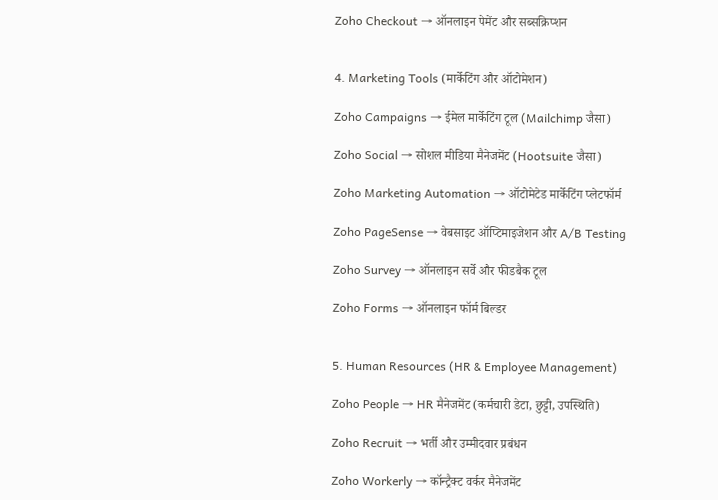Zoho Checkout → ऑनलाइन पेमेंट और सब्सक्रिप्शन


4. Marketing Tools (मार्केटिंग और ऑटोमेशन)

Zoho Campaigns → ईमेल मार्केटिंग टूल (Mailchimp जैसा)

Zoho Social → सोशल मीडिया मैनेजमेंट (Hootsuite जैसा)

Zoho Marketing Automation → ऑटोमेटेड मार्केटिंग प्लेटफॉर्म

Zoho PageSense → वेबसाइट ऑप्टिमाइजेशन और A/B Testing

Zoho Survey → ऑनलाइन सर्वे और फीडबैक टूल

Zoho Forms → ऑनलाइन फॉर्म बिल्डर


5. Human Resources (HR & Employee Management)

Zoho People → HR मैनेजमेंट (कर्मचारी डेटा, छुट्टी, उपस्थिति)

Zoho Recruit → भर्ती और उम्मीदवार प्रबंधन

Zoho Workerly → कॉन्ट्रैक्ट वर्कर मैनेजमेंट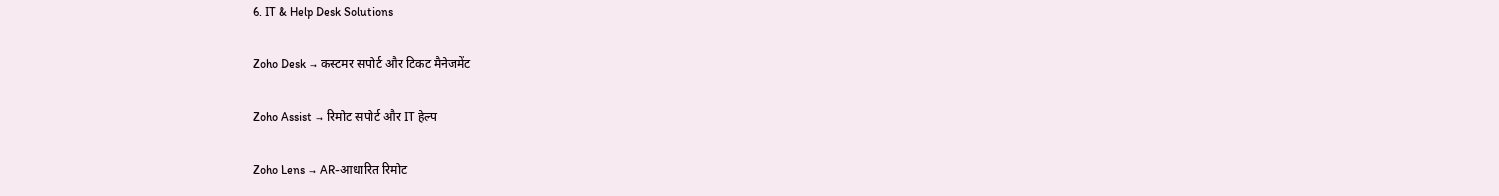6. IT & Help Desk Solutions

Zoho Desk → कस्टमर सपोर्ट और टिकट मैनेजमेंट

Zoho Assist → रिमोट सपोर्ट और IT हेल्प

Zoho Lens → AR-आधारित रिमोट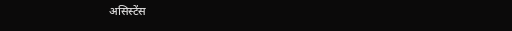असिस्टेंस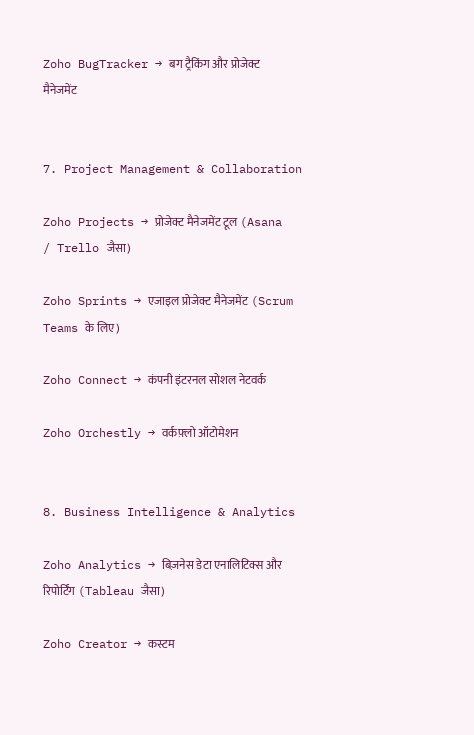Zoho BugTracker → बग ट्रैकिंग और प्रोजेक्ट मैनेजमेंट


7. Project Management & Collaboration

Zoho Projects → प्रोजेक्ट मैनेजमेंट टूल (Asana / Trello जैसा)

Zoho Sprints → एजाइल प्रोजेक्ट मैनेजमेंट (Scrum Teams के लिए)

Zoho Connect → कंपनी इंटरनल सोशल नेटवर्क

Zoho Orchestly → वर्कफ़्लो ऑटोमेशन


8. Business Intelligence & Analytics

Zoho Analytics → बिज़नेस डेटा एनालिटिक्स और रिपोर्टिंग (Tableau जैसा)

Zoho Creator → कस्टम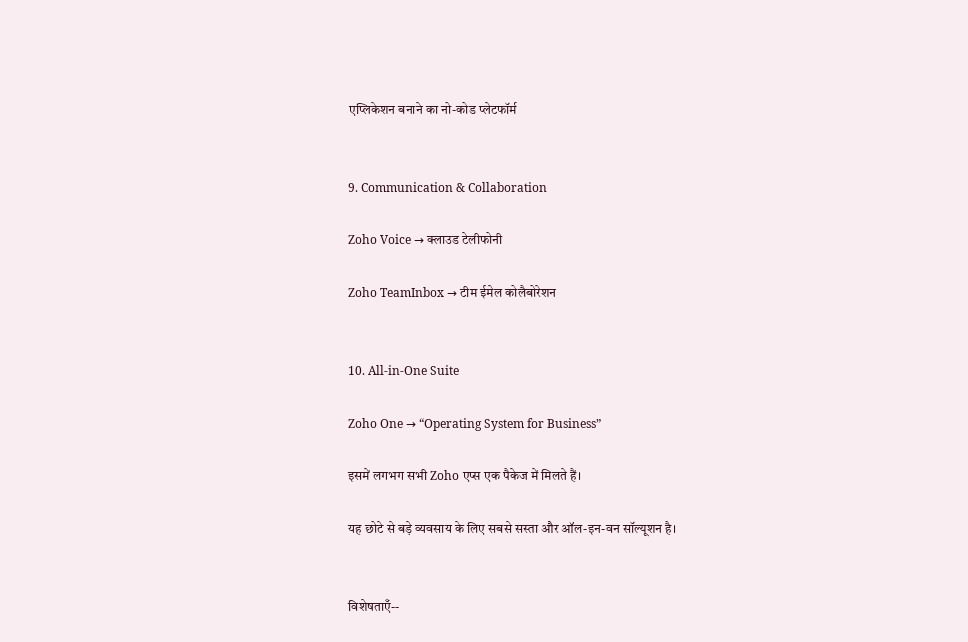एप्लिकेशन बनाने का नो-कोड प्लेटफॉर्म


9. Communication & Collaboration

Zoho Voice → क्लाउड टेलीफोनी

Zoho TeamInbox → टीम ईमेल कोलैबोरेशन


10. All-in-One Suite

Zoho One → “Operating System for Business”

इसमें लगभग सभी Zoho एप्स एक पैकेज में मिलते हैं।

यह छोटे से बड़े व्यवसाय के लिए सबसे सस्ता और ऑल-इन-वन सॉल्यूशन है।


विशेषताएँ--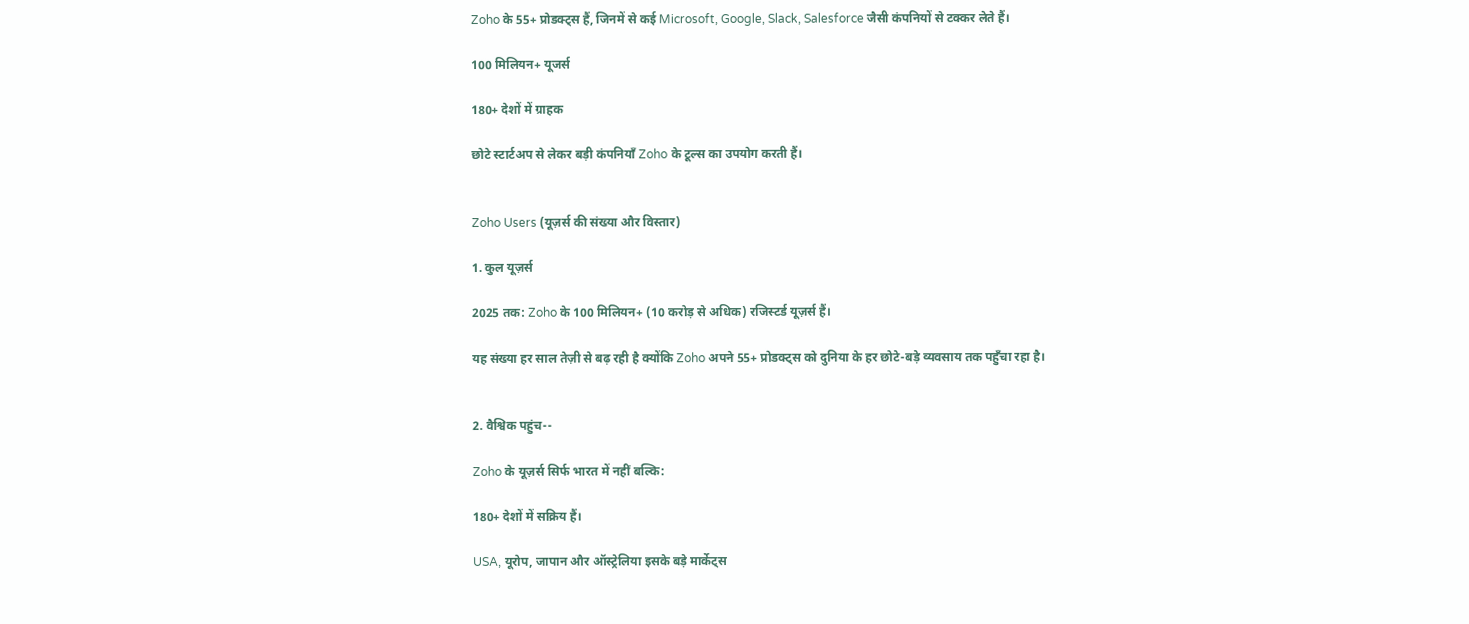Zoho के 55+ प्रोडक्ट्स हैं, जिनमें से कई Microsoft, Google, Slack, Salesforce जैसी कंपनियों से टक्कर लेते हैं।

100 मिलियन+ यूजर्स

180+ देशों में ग्राहक

छोटे स्टार्टअप से लेकर बड़ी कंपनियाँ Zoho के टूल्स का उपयोग करती हैं।


Zoho Users (यूज़र्स की संख्या और विस्तार)

1. कुल यूज़र्स

2025 तक: Zoho के 100 मिलियन+ (10 करोड़ से अधिक) रजिस्टर्ड यूज़र्स हैं।

यह संख्या हर साल तेज़ी से बढ़ रही है क्योंकि Zoho अपने 55+ प्रोडक्ट्स को दुनिया के हर छोटे-बड़े व्यवसाय तक पहुँचा रहा है।


2. वैश्विक पहुंच--

Zoho के यूज़र्स सिर्फ भारत में नहीं बल्कि:

180+ देशों में सक्रिय हैं।

USA, यूरोप, जापान और ऑस्ट्रेलिया इसके बड़े मार्केट्स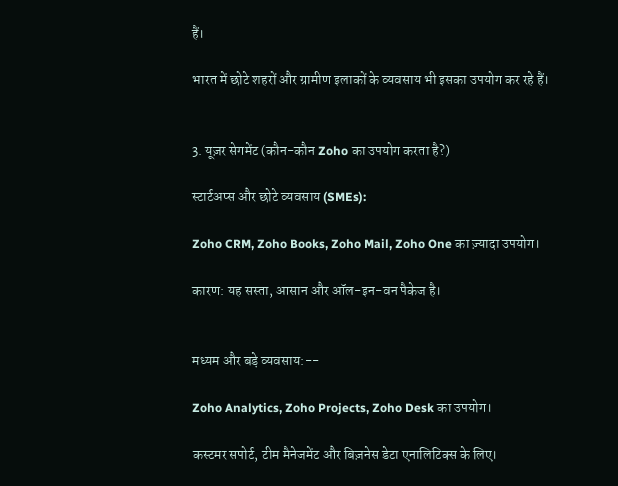हैं।

भारत में छोटे शहरों और ग्रामीण इलाकों के व्यवसाय भी इसका उपयोग कर रहे हैं।


3. यूज़र सेगमेंट (कौन-कौन Zoho का उपयोग करता है?)

स्टार्टअप्स और छोटे व्यवसाय (SMEs):

Zoho CRM, Zoho Books, Zoho Mail, Zoho One का ज़्यादा उपयोग।

कारण: यह सस्ता, आसान और ऑल-इन-वन पैकेज है।


मध्यम और बड़े व्यवसाय:--

Zoho Analytics, Zoho Projects, Zoho Desk का उपयोग।

कस्टमर सपोर्ट, टीम मैनेजमेंट और बिज़नेस डेटा एनालिटिक्स के लिए।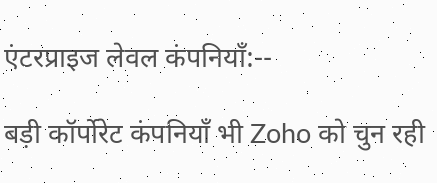एंटरप्राइज लेवल कंपनियाँ:--

बड़ी कॉर्पोरेट कंपनियाँ भी Zoho को चुन रही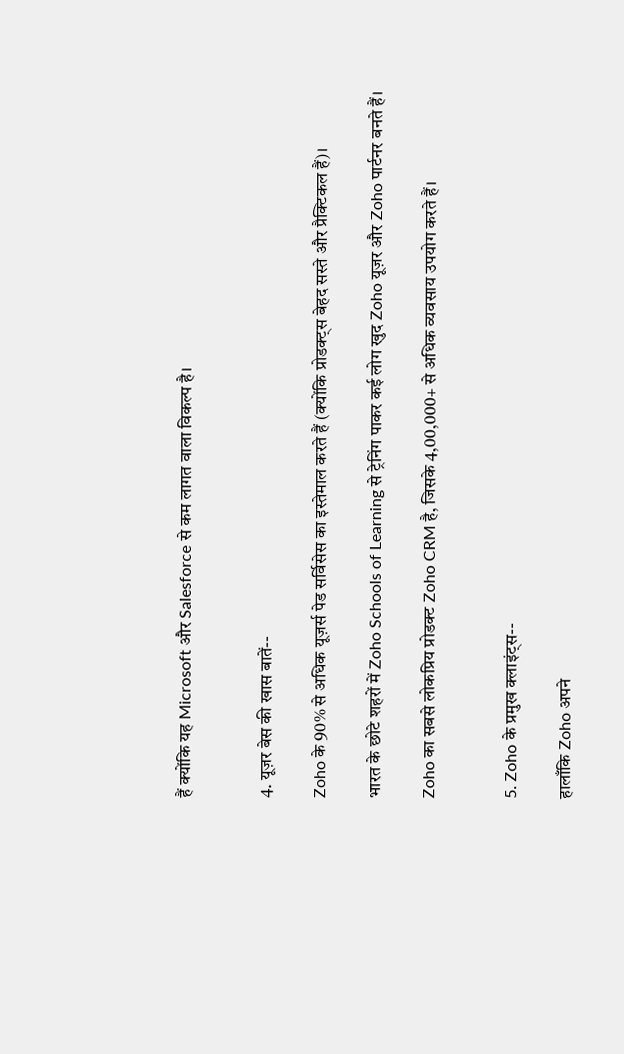हैं क्योंकि यह Microsoft और Salesforce से कम लागत वाला विकल्प है।


4. यूज़र बेस की खास बातें--

Zoho के 90% से अधिक यूज़र्स पेड सर्विसेस का इस्तेमाल करते हैं (क्योंकि प्रोडक्ट्स बेहद सस्ते और प्रैक्टिकल हैं)।

भारत के छोटे शहरों में Zoho Schools of Learning से ट्रेनिंग पाकर कई लोग खुद Zoho यूज़र और Zoho पार्टनर बनते हैं।

Zoho का सबसे लोकप्रिय प्रोडक्ट Zoho CRM है, जिसके 4,00,000+ से अधिक व्यवसाय उपयोग करते हैं।


5. Zoho के प्रमुख क्लाइंट्स--

हालाँकि Zoho अपने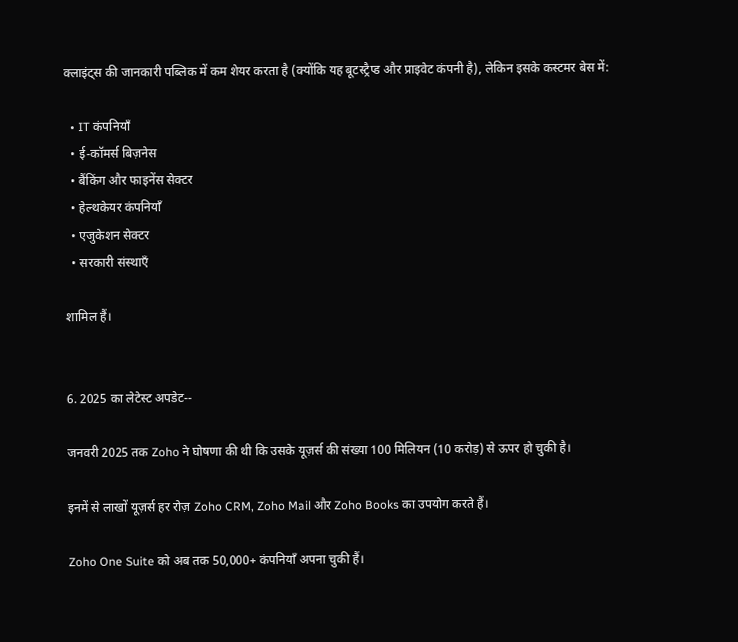क्लाइंट्स की जानकारी पब्लिक में कम शेयर करता है (क्योंकि यह बूटस्ट्रैप्ड और प्राइवेट कंपनी है), लेकिन इसके कस्टमर बेस में:

  • IT कंपनियाँ
  • ई-कॉमर्स बिज़नेस
  • बैंकिंग और फाइनेंस सेक्टर
  • हेल्थकेयर कंपनियाँ
  • एजुकेशन सेक्टर
  • सरकारी संस्थाएँ

शामिल हैं।


6. 2025 का लेटेस्ट अपडेट--

जनवरी 2025 तक Zoho ने घोषणा की थी कि उसके यूज़र्स की संख्या 100 मिलियन (10 करोड़) से ऊपर हो चुकी है।

इनमें से लाखों यूज़र्स हर रोज़ Zoho CRM, Zoho Mail और Zoho Books का उपयोग करते हैं।

Zoho One Suite को अब तक 50,000+ कंपनियाँ अपना चुकी हैं।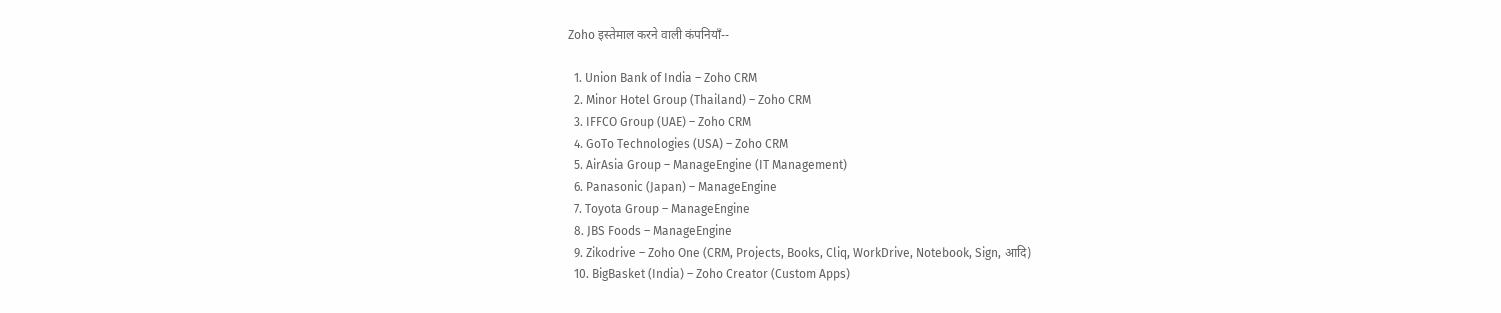Zoho इस्तेमाल करने वाली कंपनियाँ--

  1. Union Bank of India – Zoho CRM
  2. Minor Hotel Group (Thailand) – Zoho CRM
  3. IFFCO Group (UAE) – Zoho CRM
  4. GoTo Technologies (USA) – Zoho CRM
  5. AirAsia Group – ManageEngine (IT Management)
  6. Panasonic (Japan) – ManageEngine
  7. Toyota Group – ManageEngine
  8. JBS Foods – ManageEngine
  9. Zikodrive – Zoho One (CRM, Projects, Books, Cliq, WorkDrive, Notebook, Sign, आदि)
  10. BigBasket (India) – Zoho Creator (Custom Apps)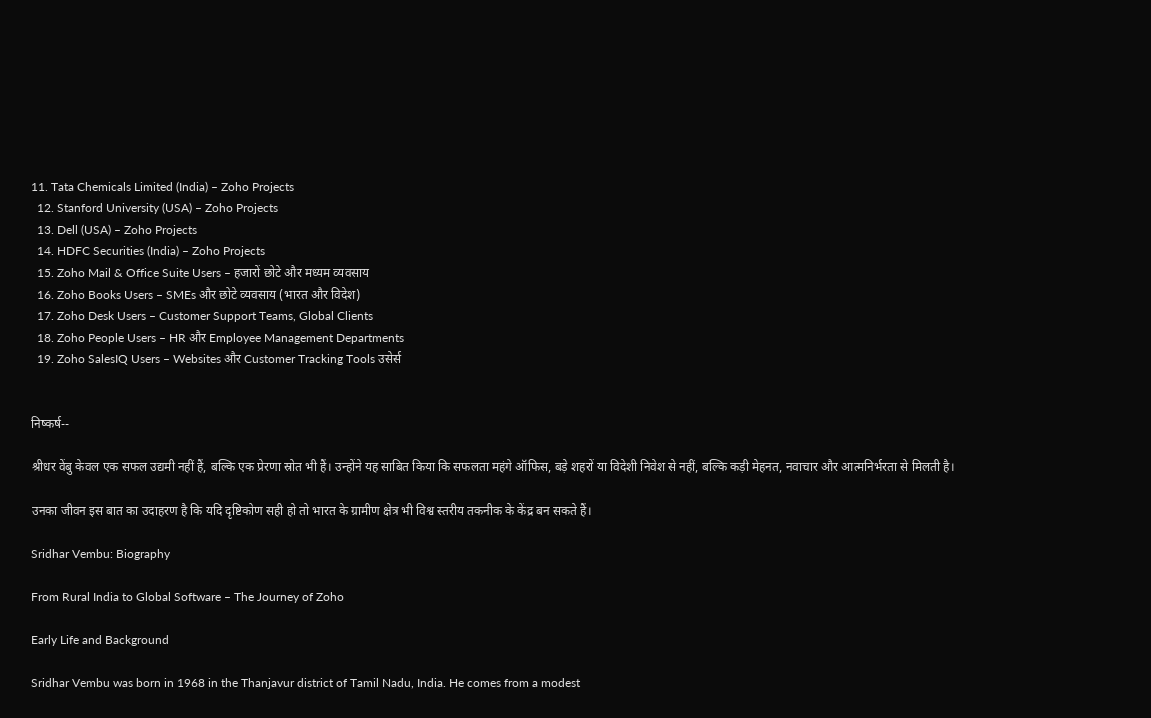11. Tata Chemicals Limited (India) – Zoho Projects
  12. Stanford University (USA) – Zoho Projects
  13. Dell (USA) – Zoho Projects
  14. HDFC Securities (India) – Zoho Projects
  15. Zoho Mail & Office Suite Users – हजारों छोटे और मध्यम व्यवसाय
  16. Zoho Books Users – SMEs और छोटे व्यवसाय (भारत और विदेश)
  17. Zoho Desk Users – Customer Support Teams, Global Clients
  18. Zoho People Users – HR और Employee Management Departments
  19. Zoho SalesIQ Users – Websites और Customer Tracking Tools उसेर्स


निष्कर्ष--

श्रीधर वेंबु केवल एक सफल उद्यमी नहीं हैं, बल्कि एक प्रेरणा स्रोत भी हैं। उन्होंने यह साबित किया कि सफलता महंगे ऑफिस, बड़े शहरों या विदेशी निवेश से नहीं, बल्कि कड़ी मेहनत, नवाचार और आत्मनिर्भरता से मिलती है।

उनका जीवन इस बात का उदाहरण है कि यदि दृष्टिकोण सही हो तो भारत के ग्रामीण क्षेत्र भी विश्व स्तरीय तकनीक के केंद्र बन सकते हैं।

Sridhar Vembu: Biography

From Rural India to Global Software – The Journey of Zoho

Early Life and Background

Sridhar Vembu was born in 1968 in the Thanjavur district of Tamil Nadu, India. He comes from a modest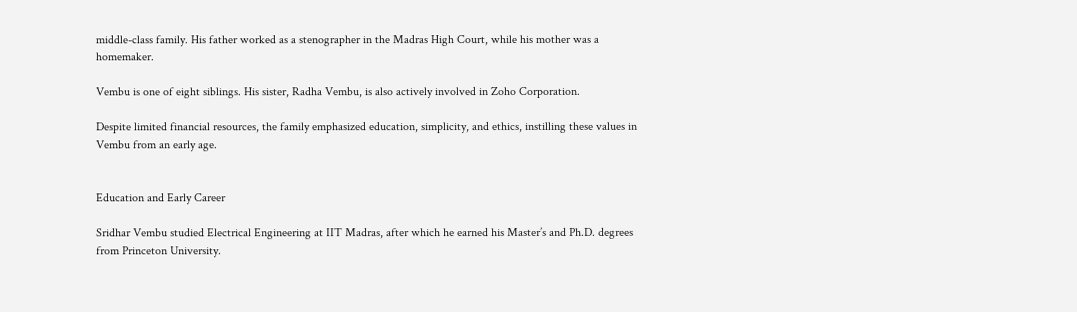middle-class family. His father worked as a stenographer in the Madras High Court, while his mother was a homemaker.

Vembu is one of eight siblings. His sister, Radha Vembu, is also actively involved in Zoho Corporation.

Despite limited financial resources, the family emphasized education, simplicity, and ethics, instilling these values in Vembu from an early age.


Education and Early Career

Sridhar Vembu studied Electrical Engineering at IIT Madras, after which he earned his Master’s and Ph.D. degrees from Princeton University.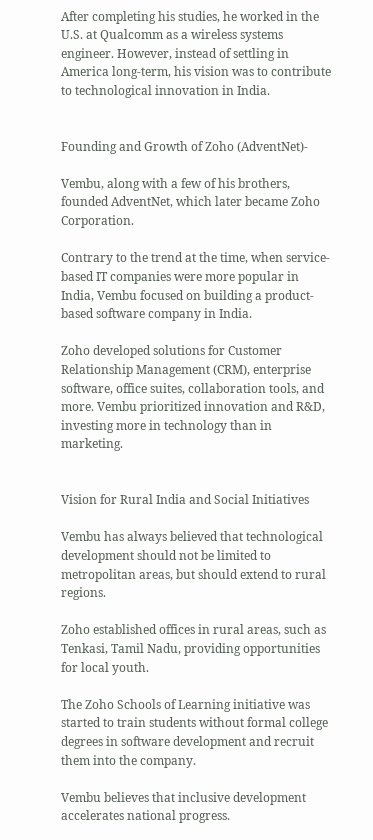After completing his studies, he worked in the U.S. at Qualcomm as a wireless systems engineer. However, instead of settling in America long-term, his vision was to contribute to technological innovation in India.


Founding and Growth of Zoho (AdventNet)-

Vembu, along with a few of his brothers, founded AdventNet, which later became Zoho Corporation.

Contrary to the trend at the time, when service-based IT companies were more popular in India, Vembu focused on building a product-based software company in India.

Zoho developed solutions for Customer Relationship Management (CRM), enterprise software, office suites, collaboration tools, and more. Vembu prioritized innovation and R&D, investing more in technology than in marketing.


Vision for Rural India and Social Initiatives

Vembu has always believed that technological development should not be limited to metropolitan areas, but should extend to rural regions.

Zoho established offices in rural areas, such as Tenkasi, Tamil Nadu, providing opportunities for local youth.

The Zoho Schools of Learning initiative was started to train students without formal college degrees in software development and recruit them into the company.

Vembu believes that inclusive development accelerates national progress.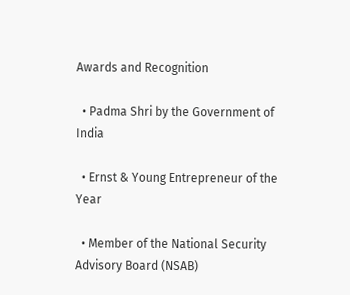Awards and Recognition

  • Padma Shri by the Government of India

  • Ernst & Young Entrepreneur of the Year

  • Member of the National Security Advisory Board (NSAB)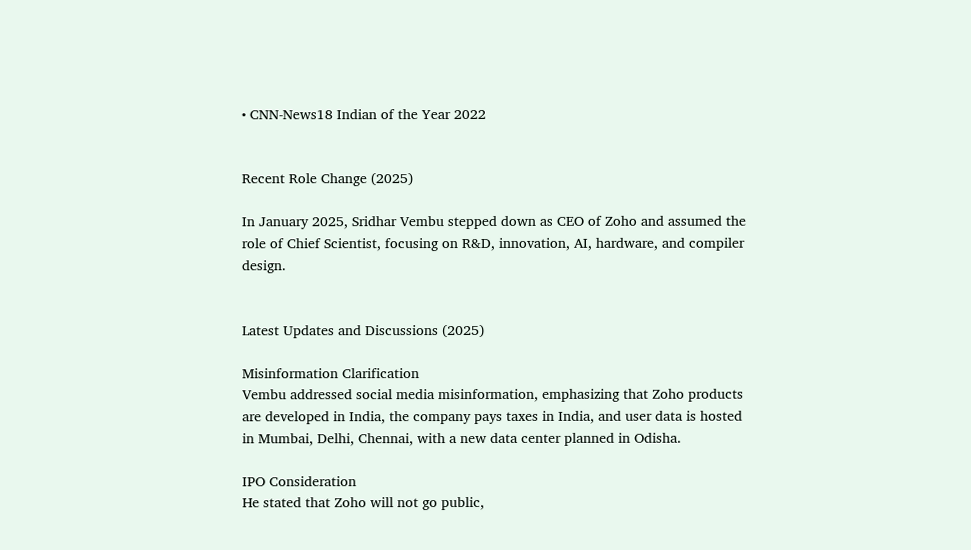• CNN-News18 Indian of the Year 2022


Recent Role Change (2025)

In January 2025, Sridhar Vembu stepped down as CEO of Zoho and assumed the role of Chief Scientist, focusing on R&D, innovation, AI, hardware, and compiler design.


Latest Updates and Discussions (2025)

Misinformation Clarification
Vembu addressed social media misinformation, emphasizing that Zoho products are developed in India, the company pays taxes in India, and user data is hosted in Mumbai, Delhi, Chennai, with a new data center planned in Odisha.

IPO Consideration
He stated that Zoho will not go public,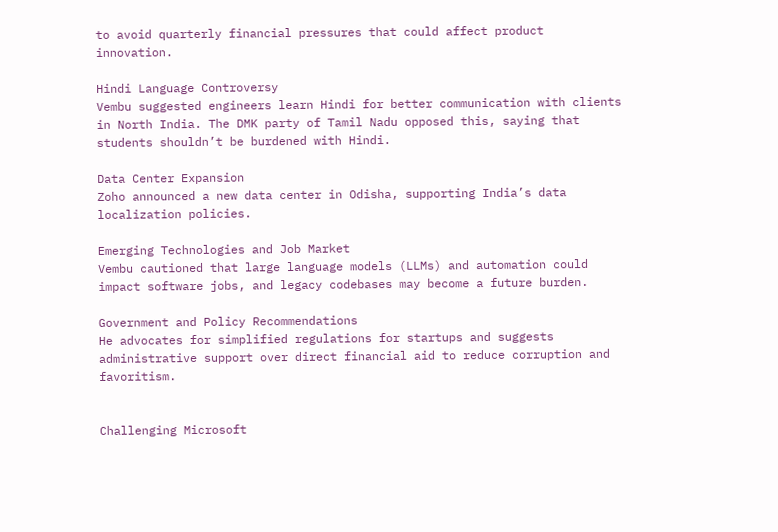to avoid quarterly financial pressures that could affect product innovation.

Hindi Language Controversy
Vembu suggested engineers learn Hindi for better communication with clients in North India. The DMK party of Tamil Nadu opposed this, saying that students shouldn’t be burdened with Hindi.

Data Center Expansion
Zoho announced a new data center in Odisha, supporting India’s data localization policies.

Emerging Technologies and Job Market
Vembu cautioned that large language models (LLMs) and automation could impact software jobs, and legacy codebases may become a future burden.

Government and Policy Recommendations
He advocates for simplified regulations for startups and suggests administrative support over direct financial aid to reduce corruption and favoritism.


Challenging Microsoft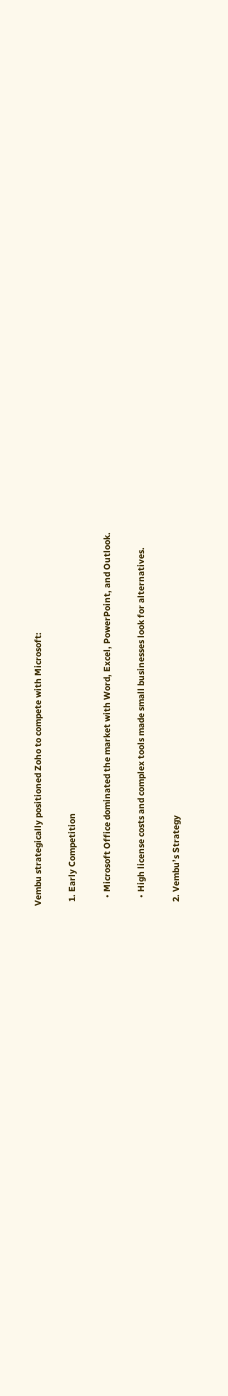Vembu strategically positioned Zoho to compete with Microsoft:

  1. Early Competition

    • Microsoft Office dominated the market with Word, Excel, PowerPoint, and Outlook.

    • High license costs and complex tools made small businesses look for alternatives.

  2. Vembu’s Strategy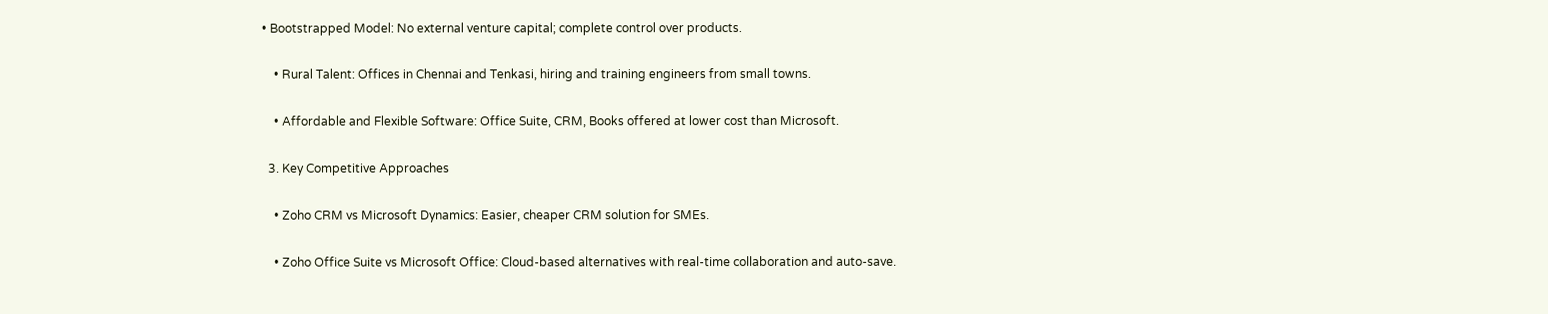• Bootstrapped Model: No external venture capital; complete control over products.

    • Rural Talent: Offices in Chennai and Tenkasi, hiring and training engineers from small towns.

    • Affordable and Flexible Software: Office Suite, CRM, Books offered at lower cost than Microsoft.

  3. Key Competitive Approaches

    • Zoho CRM vs Microsoft Dynamics: Easier, cheaper CRM solution for SMEs.

    • Zoho Office Suite vs Microsoft Office: Cloud-based alternatives with real-time collaboration and auto-save.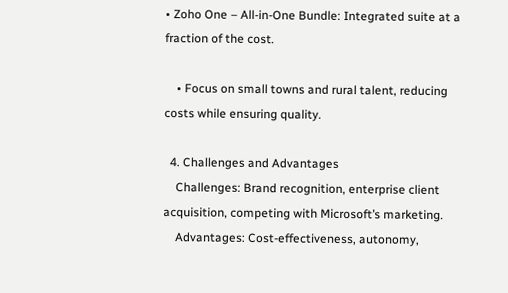• Zoho One – All-in-One Bundle: Integrated suite at a fraction of the cost.

    • Focus on small towns and rural talent, reducing costs while ensuring quality.

  4. Challenges and Advantages
    Challenges: Brand recognition, enterprise client acquisition, competing with Microsoft’s marketing.
    Advantages: Cost-effectiveness, autonomy,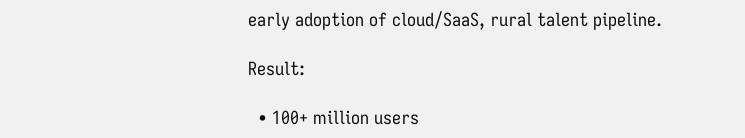early adoption of cloud/SaaS, rural talent pipeline.

Result:

  • 100+ million users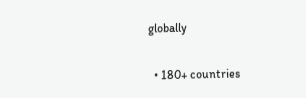globally

  • 180+ countries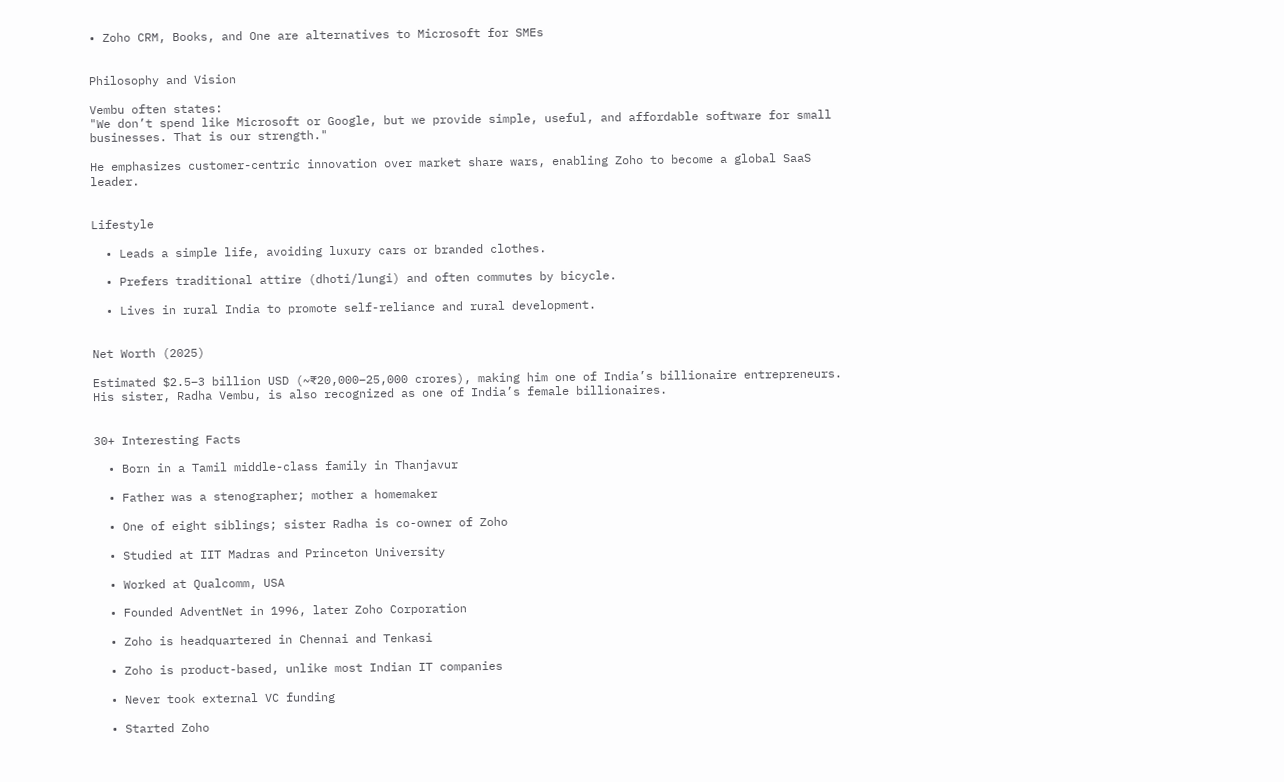• Zoho CRM, Books, and One are alternatives to Microsoft for SMEs


Philosophy and Vision

Vembu often states:
"We don’t spend like Microsoft or Google, but we provide simple, useful, and affordable software for small businesses. That is our strength."

He emphasizes customer-centric innovation over market share wars, enabling Zoho to become a global SaaS leader.


Lifestyle

  • Leads a simple life, avoiding luxury cars or branded clothes.

  • Prefers traditional attire (dhoti/lungi) and often commutes by bicycle.

  • Lives in rural India to promote self-reliance and rural development.


Net Worth (2025)

Estimated $2.5–3 billion USD (~₹20,000–25,000 crores), making him one of India’s billionaire entrepreneurs.
His sister, Radha Vembu, is also recognized as one of India’s female billionaires.


30+ Interesting Facts

  • Born in a Tamil middle-class family in Thanjavur

  • Father was a stenographer; mother a homemaker

  • One of eight siblings; sister Radha is co-owner of Zoho

  • Studied at IIT Madras and Princeton University

  • Worked at Qualcomm, USA

  • Founded AdventNet in 1996, later Zoho Corporation

  • Zoho is headquartered in Chennai and Tenkasi

  • Zoho is product-based, unlike most Indian IT companies

  • Never took external VC funding

  • Started Zoho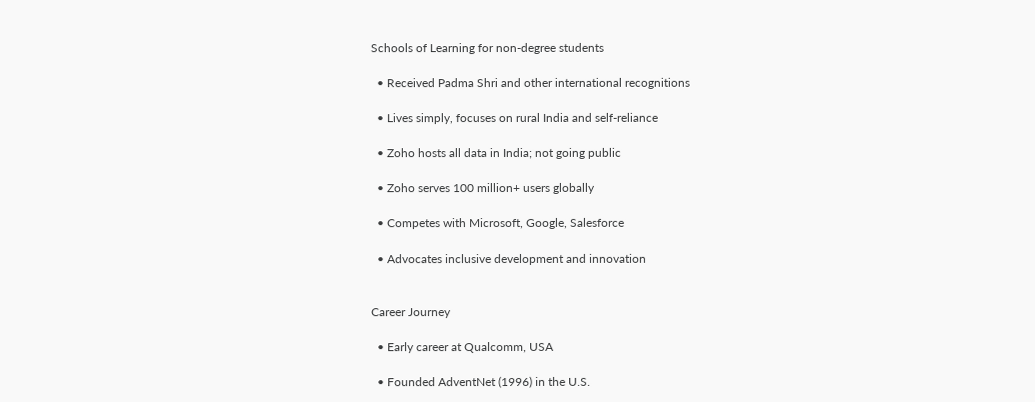Schools of Learning for non-degree students

  • Received Padma Shri and other international recognitions

  • Lives simply, focuses on rural India and self-reliance

  • Zoho hosts all data in India; not going public

  • Zoho serves 100 million+ users globally

  • Competes with Microsoft, Google, Salesforce

  • Advocates inclusive development and innovation


Career Journey

  • Early career at Qualcomm, USA

  • Founded AdventNet (1996) in the U.S.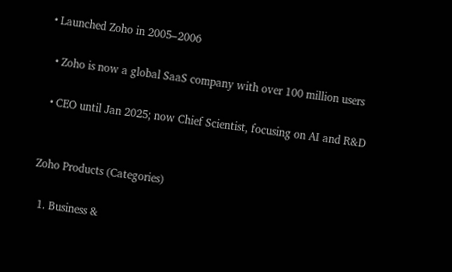• Launched Zoho in 2005–2006

  • Zoho is now a global SaaS company with over 100 million users

  • CEO until Jan 2025; now Chief Scientist, focusing on AI and R&D


Zoho Products (Categories)

  1. Business &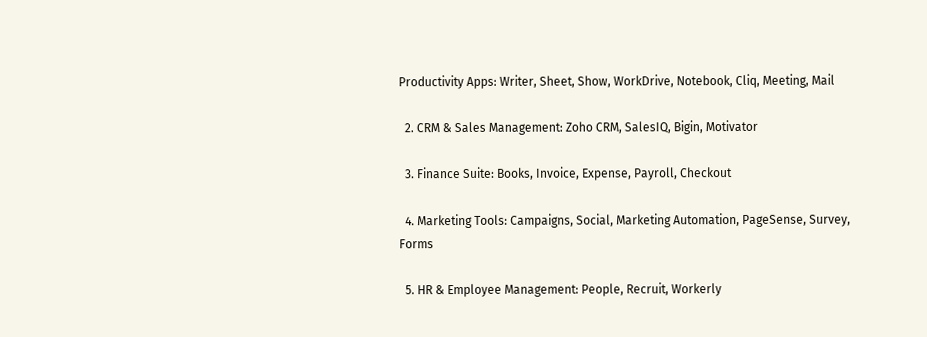Productivity Apps: Writer, Sheet, Show, WorkDrive, Notebook, Cliq, Meeting, Mail

  2. CRM & Sales Management: Zoho CRM, SalesIQ, Bigin, Motivator

  3. Finance Suite: Books, Invoice, Expense, Payroll, Checkout

  4. Marketing Tools: Campaigns, Social, Marketing Automation, PageSense, Survey, Forms

  5. HR & Employee Management: People, Recruit, Workerly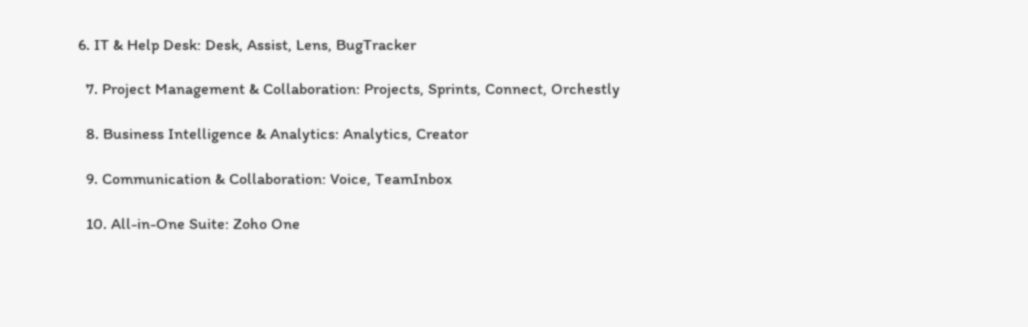6. IT & Help Desk: Desk, Assist, Lens, BugTracker

  7. Project Management & Collaboration: Projects, Sprints, Connect, Orchestly

  8. Business Intelligence & Analytics: Analytics, Creator

  9. Communication & Collaboration: Voice, TeamInbox

  10. All-in-One Suite: Zoho One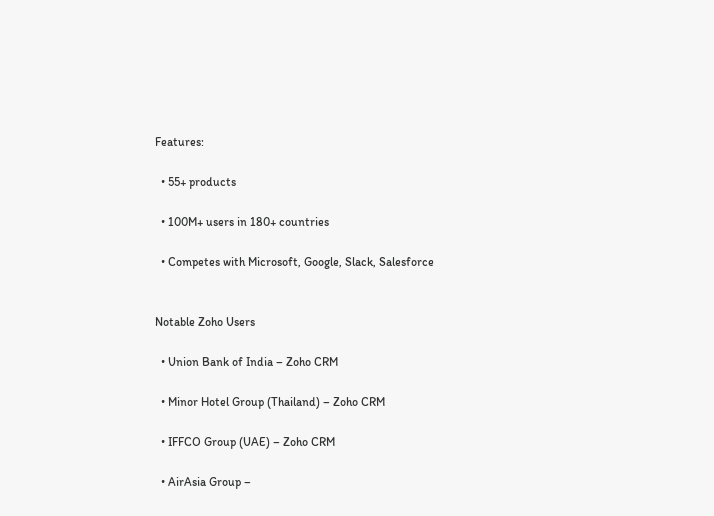Features:

  • 55+ products

  • 100M+ users in 180+ countries

  • Competes with Microsoft, Google, Slack, Salesforce


Notable Zoho Users

  • Union Bank of India – Zoho CRM

  • Minor Hotel Group (Thailand) – Zoho CRM

  • IFFCO Group (UAE) – Zoho CRM

  • AirAsia Group –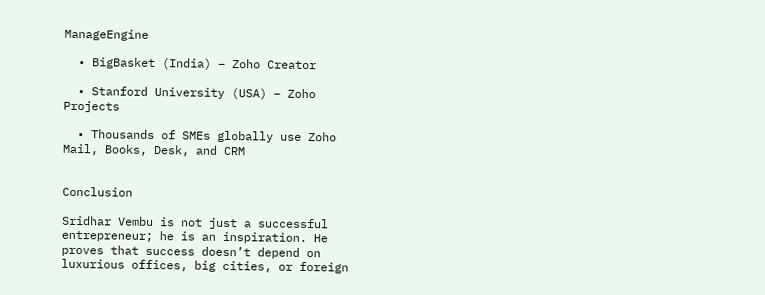ManageEngine

  • BigBasket (India) – Zoho Creator

  • Stanford University (USA) – Zoho Projects

  • Thousands of SMEs globally use Zoho Mail, Books, Desk, and CRM


Conclusion

Sridhar Vembu is not just a successful entrepreneur; he is an inspiration. He proves that success doesn’t depend on luxurious offices, big cities, or foreign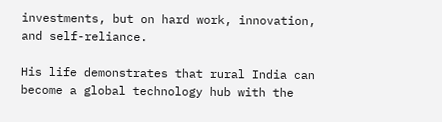investments, but on hard work, innovation, and self-reliance.

His life demonstrates that rural India can become a global technology hub with the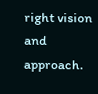right vision and approach.